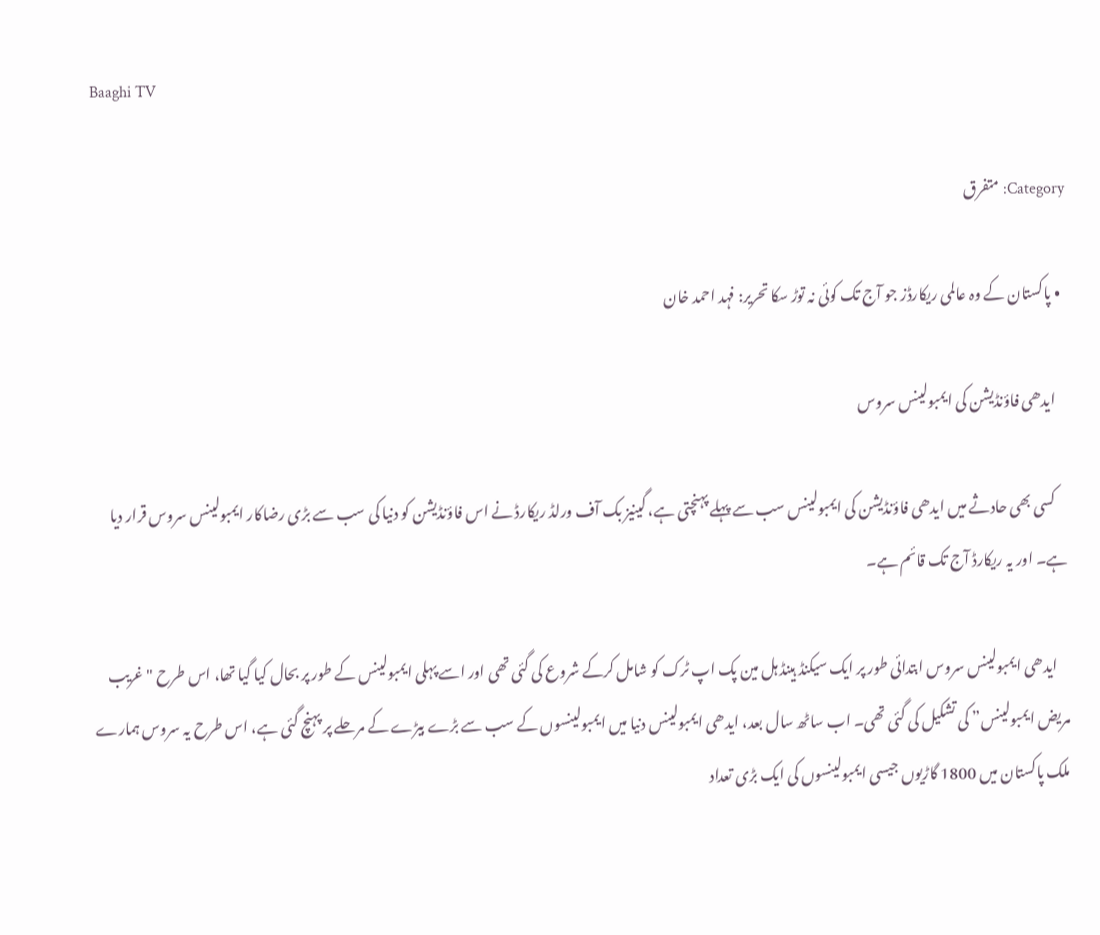Baaghi TV

Category: متفرق

  • پاکستان کے وہ عالمی ریکارڈز جو آج تک کوئی نہ توڑ سکا تحریر: فہد احمد خان

    ایدھی فاؤنڈیشن کی ایمبولینس سروس

    کسی بھی حادثے میں ایدھی فاؤنڈیشن کی ایمبولینس سب سے پہلے پہنچتی ہے، گینیز بک آف ورلڈ ریکارڈ نے اس فاؤنڈیشن کو دنیا کی سب سے بڑی رضاکار ایمبولینس سروس قرار دیا ہے۔ اور یہ ریکارڈ آج تک قائم ہے۔

    ایدھی ایمبولینس سروس ابتدائی طور پر ایک سیکنڈ ہینڈ ہل مین پک اپ ٹرک کو شامل کرکے شروع کی گئی تھی اور اسے پہلی ایمبولینس کے طور پر بحال کیا گیا تھا، اس طرح "غریب مریض ایمبولینس” کی تشکیل کی گئی تھی۔ اب ساٹھ سال بعد، ایدھی ایمبولینس دنیا میں ایمبولینسوں کے سب سے بڑے بیڑے کے مرحلے پر پہنچ گئی ہے، اس طرح یہ سروس ہمارے ملک پاکستان میں 1800 گاڑیوں جیسی ایمبولینسوں کی ایک بڑی تعداد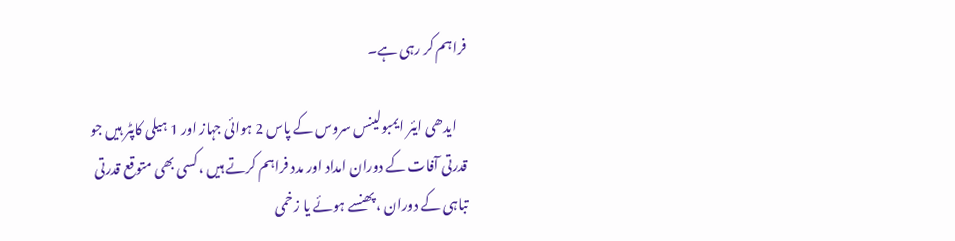فراہم کر رہی ہے۔

    ایدھی ایئر ایمبولینس سروس کے پاس 2 ہوائی جہاز اور 1 ہیلی کاپٹر ہیں جو قدرتی آفات کے دوران امداد اور مدد فراہم کرتے ہیں ، کسی بھی متوقع قدرتی تباہی کے دوران ، پھنسے ہوئے یا زخمی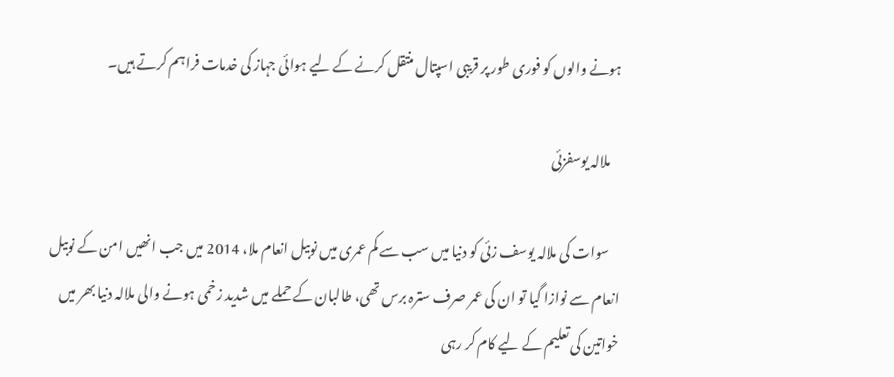ہونے والوں کو فوری طور پر قریبی اسپتال منتقل کرنے کے لیے ہوائی جہاز کی خدمات فراہم کرتے ہیں۔

    ملالہ یوسفزئی

    سوات کی ملالہ یوسف زئی کو دنیا میں سب سے کم عمری میں نوبیل انعام ملا، 2014 میں جب انھیں امن کے نوبیل انعام سے نوازا گیا تو ان کی عمر صرف سترہ برس تھی، طالبان کے حملے میں شدید زخمی ہونے والی ملالہ دنیا بھر میں خواتین کی تعلیم کے لیے کام کر رہی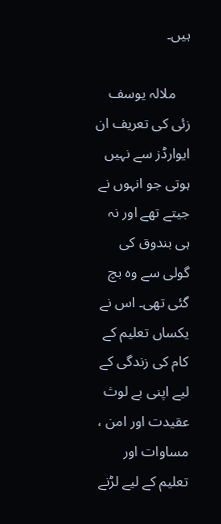ہیں۔

    ملالہ یوسف زئی کی تعریف ان ایوارڈز سے نہیں ہوتی جو انہوں نے جیتے تھے اور نہ ہی بندوق کی گولی سے وہ بچ گئی تھی۔ اس نے یکساں تعلیم کے کام کی زندگی کے لیے اپنی بے لوث عقیدت اور امن ، مساوات اور تعلیم کے لیے لڑنے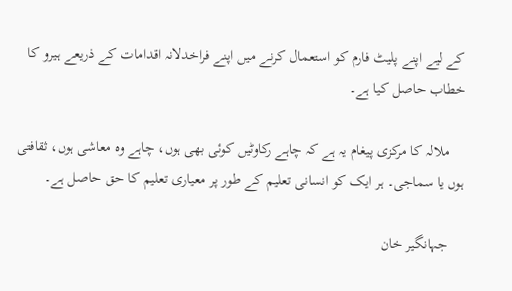کے لیے اپنے پلیٹ فارم کو استعمال کرنے میں اپنے فراخدلانہ اقدامات کے ذریعے ہیرو کا خطاب حاصل کیا ہے۔

    ملالہ کا مرکزی پیغام یہ ہے کہ چاہے رکاوٹیں کوئی بھی ہوں، چاہے وہ معاشی ہوں، ثقافتی ہوں یا سماجی۔ ہر ایک کو انسانی تعلیم کے طور پر معیاری تعلیم کا حق حاصل ہے۔

    جہانگیر خان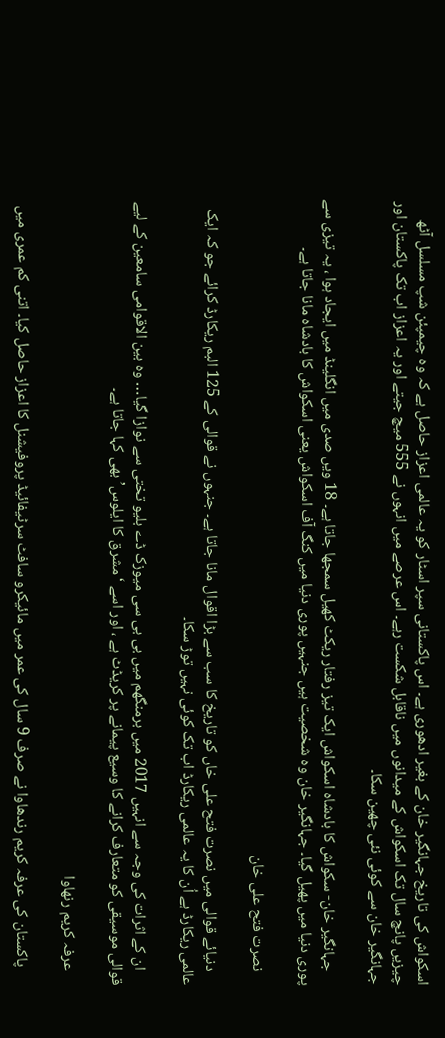اسکواش کی تاریخ جہانگیر خان کے بغیر ادھوری ہے۔ اس پاکستانی سپر اسٹار کو یہ عالمی اعزاز حاصل ہے کہ وہ چیمپئن شپ مسلسل آٹھ چیزیں پانچ سال تک اسکواش کے میدانوں میں ناقابل شکست رہے۔ اس عرصے میں انہوں نے 555 میچ جیتے اور یہ اعزاز اب تک پاکستان اور جہانگیر خان سے کوئی نئی چھین سکا۔

    جہانگیر خان- سکواش کا بادشاہ اسکواش ایک تیز رفتار ریکٹ کھیل سمجھا جاتا ہے۔ 18 ویں صدی میں انگلینڈ میں ایجاد ہوا ، یہ تیزی سے پوری دنیا میں پھیل گیا۔ جہانگیر خان وہ شخصیت ہیں جنہیں پوری دنیا میں کنگ آف اسکواش یعنی اسکواش کا بادشاہ مانا جاتا ہے۔

    نصرت فتح علی خان

    دنیائے قوالی میں نصرت فتح علی خاں کو تاریخ کا سب سے بڑا اقوال مانا جاتا ہے۔ جنہوں نے قوالی کے 125 البم ریکارڈ کرائے جو کہ ایک عالمی ریکارڈ ہے اُن کا یہ عالمی ریکارڈ اب تک کوئی نہیں توڑ سکا۔

    ان کے اثرات کی وجہ سے انہیں 2017 میں برمنگھم میں بی بی سی میوزک ڈے بلیو تختی سے نوازا گیا… وہ بین الاقوامی سامعین کے لیے قوالی موسیقی کو متعارف کرانے کا وسیع پیمانے پر کریڈٹ ہے ، اور اسے ‘مشرق کا ایلوس’ بھی کہا جاتا ہے۔

    عرفہ کریم رنھاوا

     پاکستان کی عرفہ کریم رندھاوا نے صرف 9 سال کی عمر میں مائیکرو سافٹ سرٹیفائیڈ پروفیشنل کا اعزاز حاصل کیا۔ اتنی کم عمری میں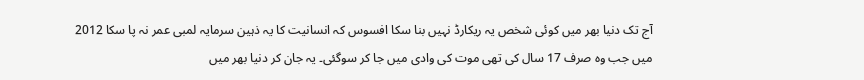آج تک دنیا بھر میں کوئی شخص یہ ریکارڈ نہیں بنا سکا افسوس کہ انسانیت کا یہ ذہین سرمایہ لمبی عمر نہ پا سکا 2012 میں جب وہ صرف 17 سال کی تھی موت کی وادی میں جا کر سوگئی۔ یہ جان کر دنیا بھر میں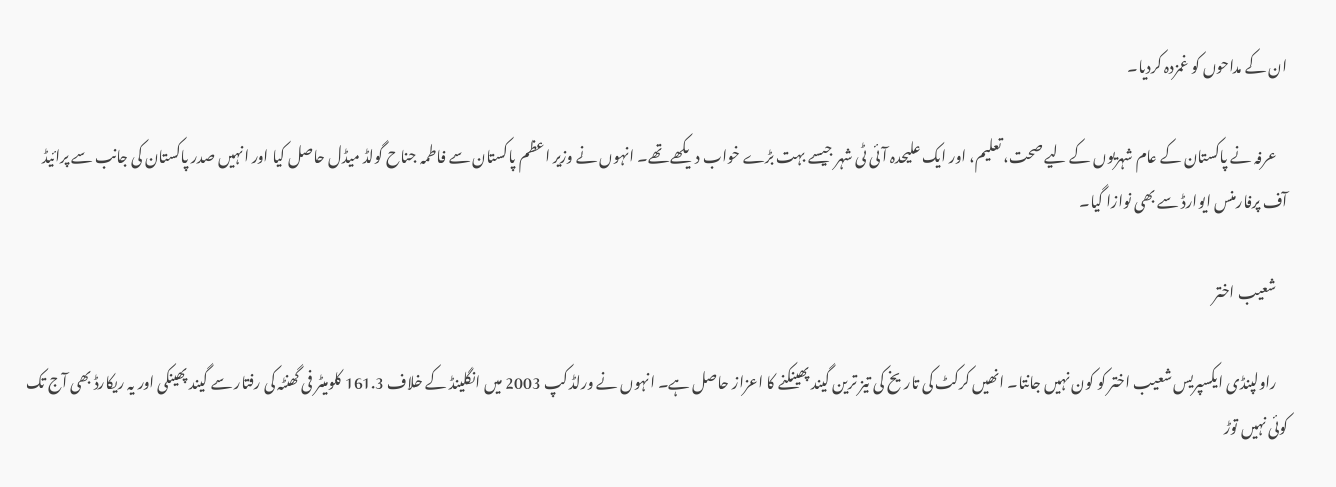ان کے مداحوں کو غمزدہ کردیا۔

    عرفہ نے پاکستان کے عام شہریوں کے لیے صحت، تعلیم، اور ایک علیحدہ آئی ٹی شہر جیسے بہت بڑے خواب دیکھے تھے۔ انہوں نے وزیر اعظم پاکستان سے فاطمہ جناح گولڈ میڈل حاصل کیا اور انہیں صدر پاکستان کی جانب سے پرائیڈ آف پرفارمنس ایوارڈ سے بھی نوازا گیا۔

    شعیب اختر

    راولپنڈی ایکسپریس شعیب اختر کو کون نہیں جانتا۔ انھیں کرکٹ کی تاریخ کی تیز ترین گیند پھینکنے کا اعزاز حاصل ہے۔ انہوں نے ورلڈ کپ 2003 میں انگلینڈ کے خلاف 161.3 کلومیٹر فی گھنٹہ کی رفتار سے گیند پھینکی اور یہ ریکارڈ بھی آج تک کوئی نہیں توڑ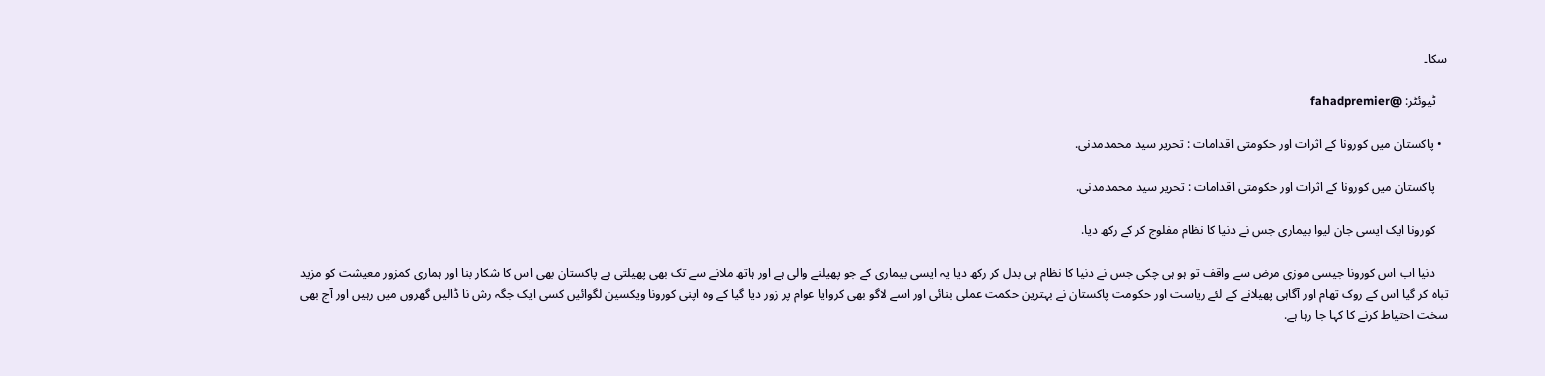سکا۔

    ٹیوئٹر: @fahadpremier

  • پاکستان میں کورونا کے اثرات اور حکومتی اقدامات : تحریر سید محمدمدنی.

    پاکستان میں کورونا کے اثرات اور حکومتی اقدامات : تحریر سید محمدمدنی.

    کورونا ایک ایسی جان لیوا بیماری جس نے دنیا کا نظام مفلوج کر کے رکھ دیا.

    دنیا اب اس کورونا جیسی موزی مرض سے واقف تو ہو ہی چکی جس نے دنیا کا نظام ہی بدل کر رکھ دیا یہ ایسی بیماری کے جو پھیلنے والی ہے اور ہاتھ ملانے سے تک بھی پھیلتی ہے پاکستان بھی اس کا شکار بنا اور ہماری کمزور معیشت کو مزید تباہ کر گیا اس کے روک تھام اور آگاہی پھیلانے کے لئے ریاست اور حکومت پاکستان نے بہترین حکمت عملی بنائی اور اسے لاگو بھی کروایا عوام پر زور دیا گیا کے وہ اپنی کورونا ویکسین لگوائیں کسی ایک جگہ رش نا ڈالیں گھروں میں رہیں اور آج بھی سخت احتیاط کرنے کا کہا جا رہا ہے.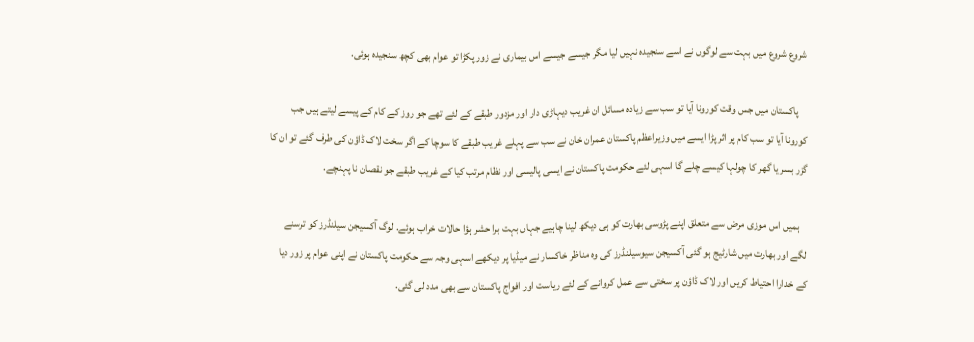شروع شروع میں بہت سے لوگوں نے اسے سنجیدہ نہیں لیا مگر جیسے جیسے اس بیماری نے زور پکڑا تو عوام بھی کچھ سنجیدہ ہوئی.

    پاکستان میں جس وقت کورونا آیا تو سب سے زیادہ مسائل ان غریب دیہاڑی دار اور مزدور طبقے کے لئے تھے جو روز کے کام کے پیسے لیتے ہیں جب کورونا آیا تو سب کام پر اثر پڑا ایسے میں وزیراعظم پاکستان عمران خان نے سب سے پہلے غریب طبقے کا سوچا کے اگر سخت لاک ڈاؤن کی طرف گئے تو ان کا گزر بسر یا گھر کا چولہا کیسے چلے گا اسہی لئے حکومت پاکستان نے ایسی پالیسی اور نظام مرتب کیا کے غریب طبقے جو نقصان نا پہنچے.

    ہمیں اس موزی مرض سے متعلق اپنے پڑوسی بھارت کو ہی دیکھ لینا چاہیے جہاں بہت برا حشر ہؤا حالات خراب ہوئے. لوگ آکسیجن سیلنڈرز کو ترسنے لگے اور بھارت میں شارٹیج ہو گئی آکسیجن سیوسیلنڈرز کی وہ مناظر خاکسار نے میڈیا پر دیکھے اسہی وجہ سے حکومت پاکستان نے اپنی عوام پر زور دیا کے خدارا احتیاط کریں اور لاک ڈاؤن پر سختی سے عمل کروانے کے لئے ریاست اور افواج پاکستان سے بھی مدد لی گئی.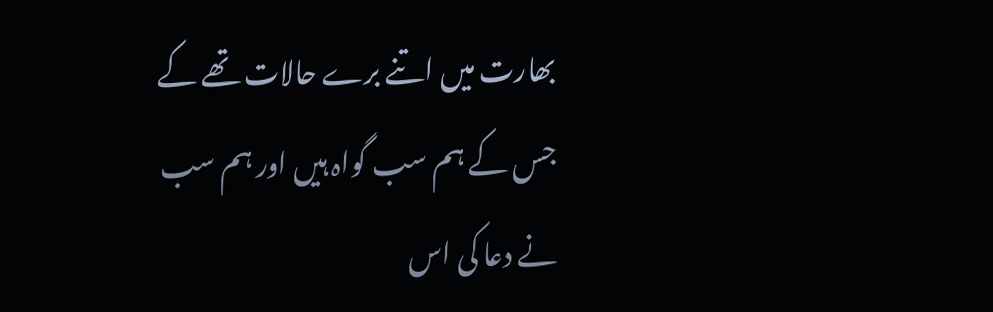بھارت میں اتنے برے حالات تھے کے جس کے ہم سب گواہ ہیں اور ہم سب نے دعا کی اس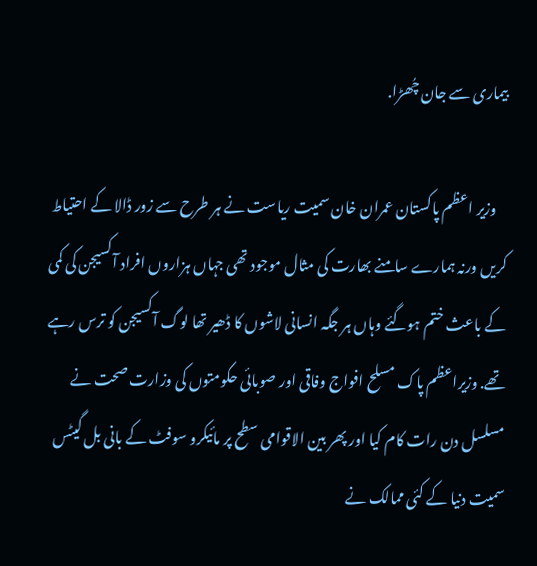بیماری سے جان چُھڑا.

    وزیر اعظم پاکستان عمران خان سمیت ریاست نے ہر طرح سے زور ڈالا کے احتیاط کریں ورنہ ہمارے سامنے بھارت کی مثال موجود تھی جہاں ہزاروں افراد آکسیجن کی کمی کے باعث ختم ہوگئے وہاں ہر جگہ انسانی لاشوں کا ڈھیر تھا لوگ آکسیجن کو ترس رہے تھے. وزیراعظم پاک مسلح افواج وفاقی اور صوبائی حکومتوں کی وزارت صحت نے مسلسل دن رات کام کیا اور پھر بین الاقوامی سطح پر مائیکرو سوفٹ کے بانی بل گیٹس سمیت دنیا کے کئی ممالک نے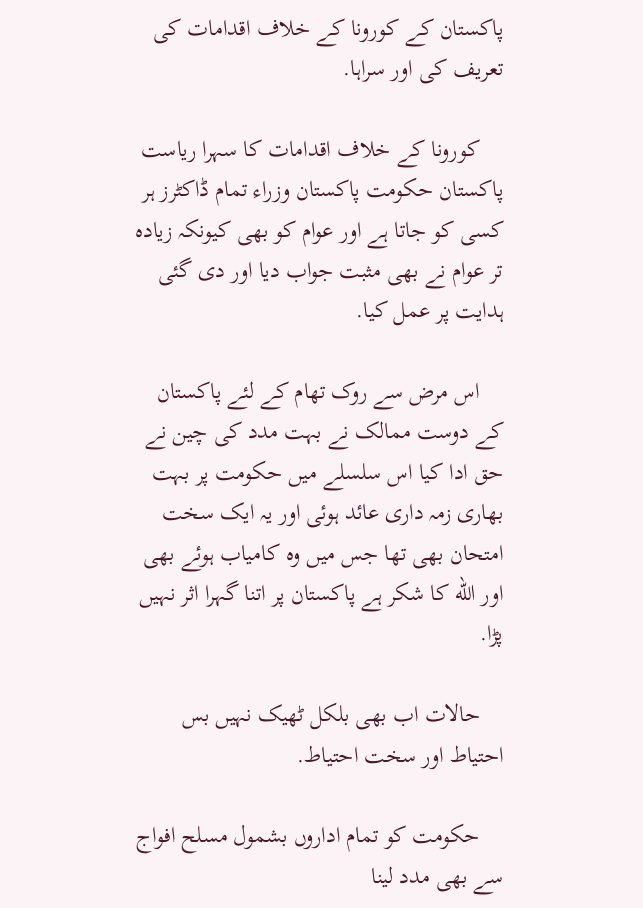پاکستان کے کورونا کے خلاف اقدامات کی تعریف کی اور سراہا.

    کورونا کے خلاف اقدامات کا سہرا ریاست پاکستان حکومت پاکستان وزراء تمام ڈاکٹرز ہر کسی کو جاتا ہے اور عوام کو بھی کیونکہ زیادہ تر عوام نے بھی مثبت جواب دیا اور دی گئی ہدایت پر عمل کیا.

    اس مرض سے روک تھام کے لئے پاکستان کے دوست ممالک نے بہت مدد کی چین نے حق ادا کیا اس سلسلے میں حکومت پر بہت بھاری زمہ داری عائد ہوئی اور یہ ایک سخت امتحان بھی تھا جس میں وہ کامیاب ہوئے بھی اور الله کا شکر ہے پاکستان پر اتنا گہرا اثر نہیں پڑا.

    حالات اب بھی بلکل ٹھیک نہیں بس احتیاط اور سخت احتیاط.

    حکومت کو تمام اداروں بشمول مسلح افواج سے بھی مدد لینا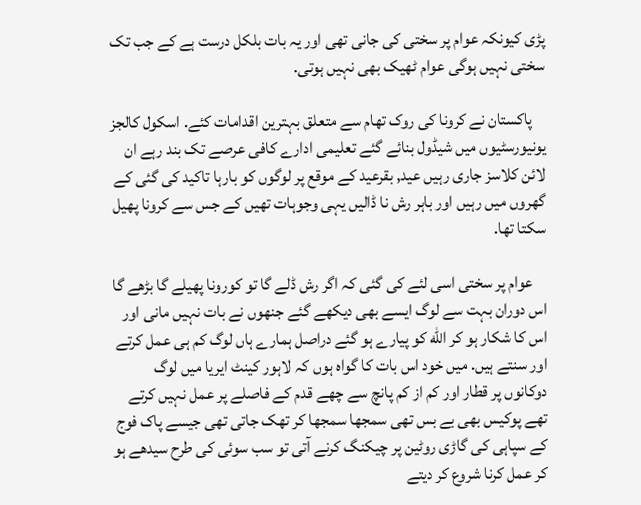پڑی کیونکہ عوام پر سختی کی جانی تھی اور یہ بات بلکل درست ہے کے جب تک سختی نہیں ہوگی عوام ٹھیک بھی نہیں ہوتی.

    پاکستان نے کرونا کی روک تھام سے متعلق بہترین اقدامات کئے. اسکول کالجز یونیورسٹیوں میں شیڈول بنائے گئے تعلیمی ادارے کافی عرصے تک بند رہے ان لائن کلاسز جاری رہیں عید, بقرعید کے موقع پر لوگوں کو بارہا تاکید کی گئی کے گھروں میں رہیں اور باہر رش نا ڈالیں یہی وجوہات تھیں کے جس سے کرونا پھیل سکتا تھا.

    عوام پر سختی اسی لئے کی گئی کہ اگر رش ڈلے گا تو کورونا پھیلے گا بڑھے گا اس دوران بہت سے لوگ ایسے بھی دیکھے گئے جنھوں نے بات نہیں مانی اور اس کا شکار ہو کر الله کو پیارے ہو گئے دراصل ہمارے ہاں لوگ کم ہی عمل کرتے اور سنتے ہیں. میں خود اس بات کا گواہ ہوں کہ لاہور کینٹ ایریا میں لوگ دوکانوں پر قطار اور کم از کم پانچ سے چھے قدم کے فاصلے پر عمل نہیں کرتے تھے پوکیس بھی بے بس تھی سمجھا سمجھا کر تھک جاتی تھی جیسے پاک فوج کے سپاہی کی گاڑی روٹین پر چیکنگ کرنے آتی تو سب سوئی کی طرح سیدھے ہو کر عمل کرنا شروع کر دیتے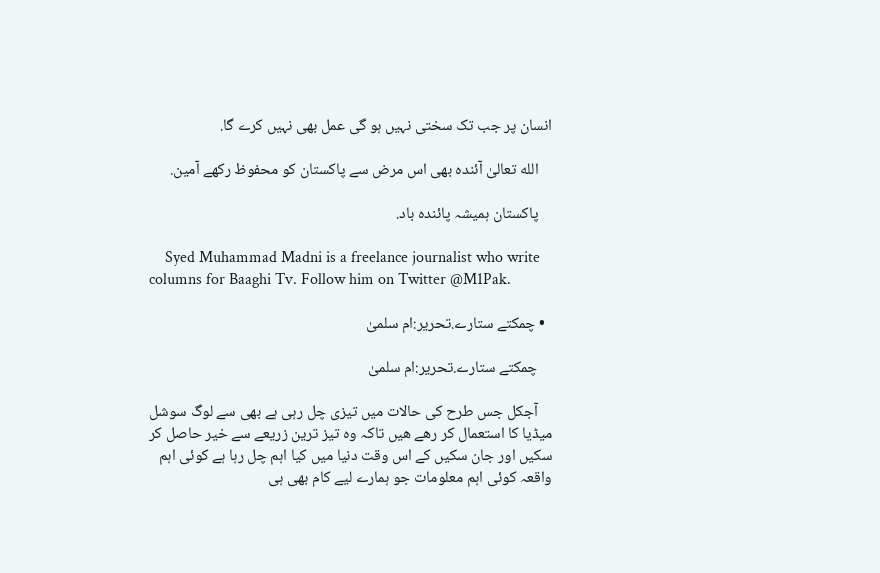انسان پر جب تک سختی نہیں ہو گی عمل بھی نہیں کرے گا.

    الله تعالیٰ آئندہ بھی اس مرض سے پاکستان کو محفوظ رکھے آمین.

    پاکستان ہمیشہ پائندہ باد.

    Syed Muhammad Madni is a freelance journalist who write columns for Baaghi Tv. Follow him on Twitter @M1Pak.

  • چمکتے ستارے.تحریر:ام سلمیٰ

    چمکتے ستارے.تحریر:ام سلمیٰ

    آجکل جس طرح کی حالات میں تیزی چل رہی ہے بھی سے لوگ سوشل میڈیا کا استعمال کر رھے ھیں تاکہ وہ تیز ترین زریعے سے خیر حاصل کر سکیں اور جان سکیں کے اس وقت دنیا میں کیا اہم چل رہا ہے کوئی اہم واقعہ کوئی اہم معلومات جو ہمارے لیے کام بھی ہی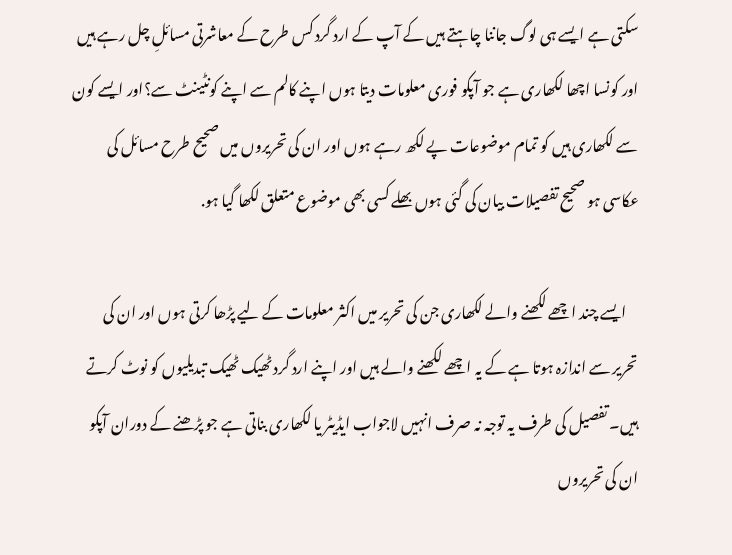سکتی ہے ایسے ہی لوگ جاننا چاہتے ہیں کے آپ کے ارد گرد کس طرح کے معاشرتی مسائلِ چل رہے ہیں اور کونسا اچھا لکھاری ہے جو آپکو فوری معلومات دیتا ہوں اپنے کالم سے اپنے کونٹینٹ سے؟اور ایسے کون سے لکھاری ہیں کو تمام موضوعات پے لکھ رہے ہوں اور ان کی تحریروں میں صحیح طرح مسائل کی عکاسی ہو صحیح تفصیلات بیان کی گئی ہوں بھلے کسی بھی موضوع متعلق لکھا گیا ہو.

    ایسے چند اچھے لکھنے والے لکھاری جن کی تحریر میں اکثر معلومات کے لیے پڑھا کرتی ہوں اور ان کی تحریر سے اندازہ ہوتا ہے کے یہ اچھے لکھنے والے ہیں اور اپنے ارد گرد ٹھیک ٹھیک تبدیلیوں کو نوٹ کرتے ہیں۔ تفصیل کی طرف یہ توجہ نہ صرف انہیں لاجواب ایڈیٹر یا لکھاری بناتی ہے جو پڑھنے کے دوران آپکو ان کی تحریروں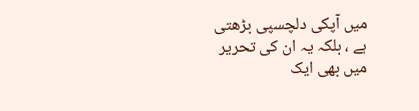میں آپکی دلچسپی بڑھتی ہے ، بلکہ یہ ان کی تحریر میں بھی ایک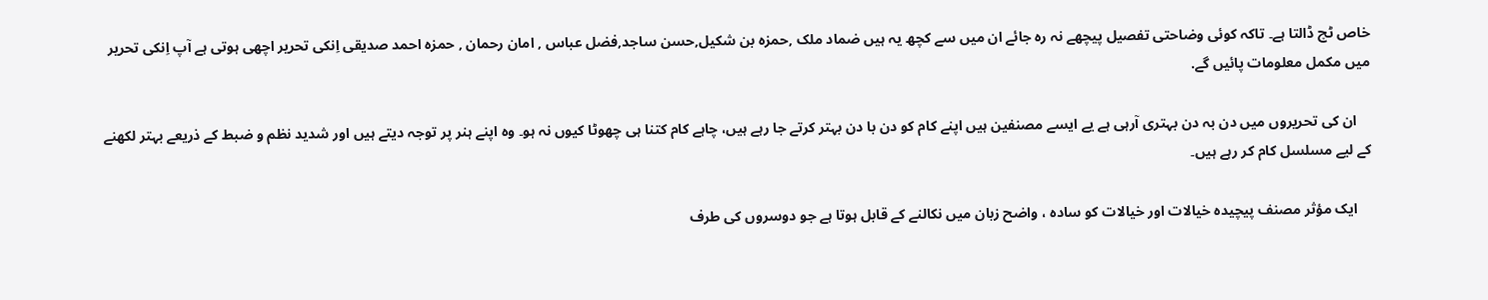خاص ٹچ ڈالتا ہے۔ تاکہ کوئی وضاحتی تفصیل پیچھے نہ رہ جائے ان میں سے کچھ یہ ہیں ضماد ملک ,حمزہ بن شکیل,حسن ساجد,فضل عباس , امان رحمان , حمزہ احمد صدیقی اِنکی تحریر اچھی ہوتی ہے آپ اِنکی تحریر میں مکمل معلومات پائیں گے.

    ان کی تحریروں میں دن بہ دن بہتری آرہی ہے یے ایسے مصنفین ہیں اپنے کام کو دن با دن بہتر کرتے جا رہے ہیں، چاہے کام کتنا ہی چھوٹا کیوں نہ ہو۔ وہ اپنے ہنر پر توجہ دیتے ہیں اور شدید نظم و ضبط کے ذریعے بہتر لکھنے کے لیے مسلسل کام کر رہے ہیں۔

    ایک مؤثر مصنف پیچیدہ خیالات اور خیالات کو سادہ ، واضح زبان میں نکالنے کے قابل ہوتا ہے جو دوسروں کی طرف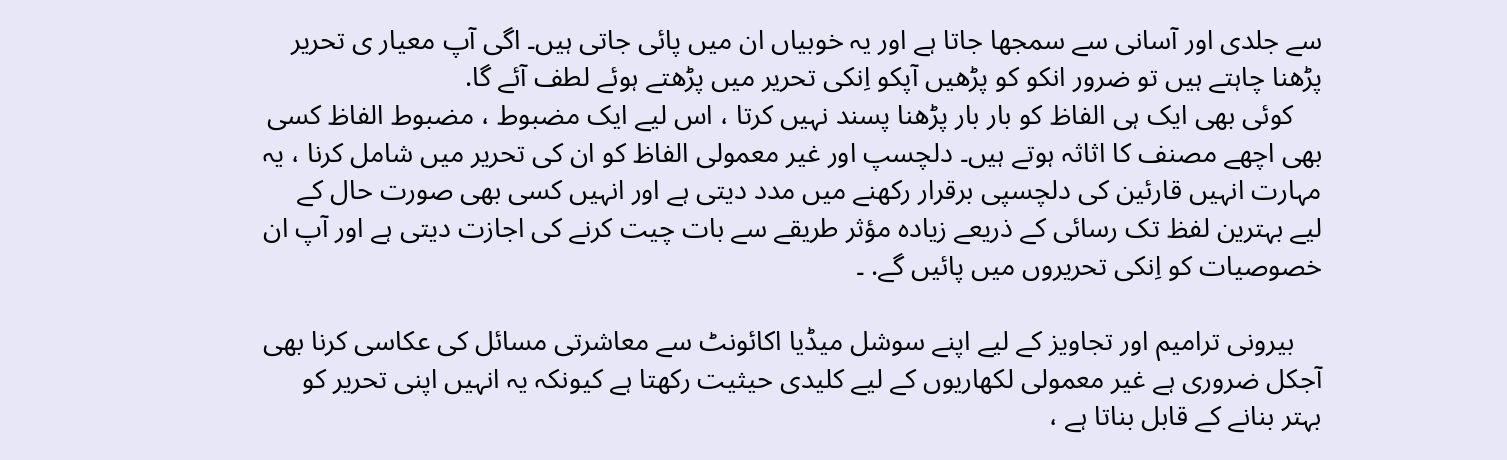سے جلدی اور آسانی سے سمجھا جاتا ہے اور یہ خوبیاں ان میں پائی جاتی ہیں۔ اگی آپ معیار ی تحریر پڑھنا چاہتے ہیں تو ضرور انکو کو پڑھیں آپکو اِنکی تحریر میں پڑھتے ہوئے لطف آئے گا.
    کوئی بھی ایک ہی الفاظ کو بار بار پڑھنا پسند نہیں کرتا ، اس لیے ایک مضبوط ، مضبوط الفاظ کسی بھی اچھے مصنف کا اثاثہ ہوتے ہیں۔ دلچسپ اور غیر معمولی الفاظ کو ان کی تحریر میں شامل کرنا ، یہ مہارت انہیں قارئین کی دلچسپی برقرار رکھنے میں مدد دیتی ہے اور انہیں کسی بھی صورت حال کے لیے بہترین لفظ تک رسائی کے ذریعے زیادہ مؤثر طریقے سے بات چیت کرنے کی اجازت دیتی ہے اور آپ ان خصوصیات کو اِنکی تحریروں میں پائیں گے. ۔

    بیرونی ترامیم اور تجاویز کے لیے اپنے سوشل میڈیا اکائونٹ سے معاشرتی مسائل کی عکاسی کرنا بھی آجکل ضروری ہے غیر معمولی لکھاریوں کے لیے کلیدی حیثیت رکھتا ہے کیونکہ یہ انہیں اپنی تحریر کو بہتر بنانے کے قابل بناتا ہے ،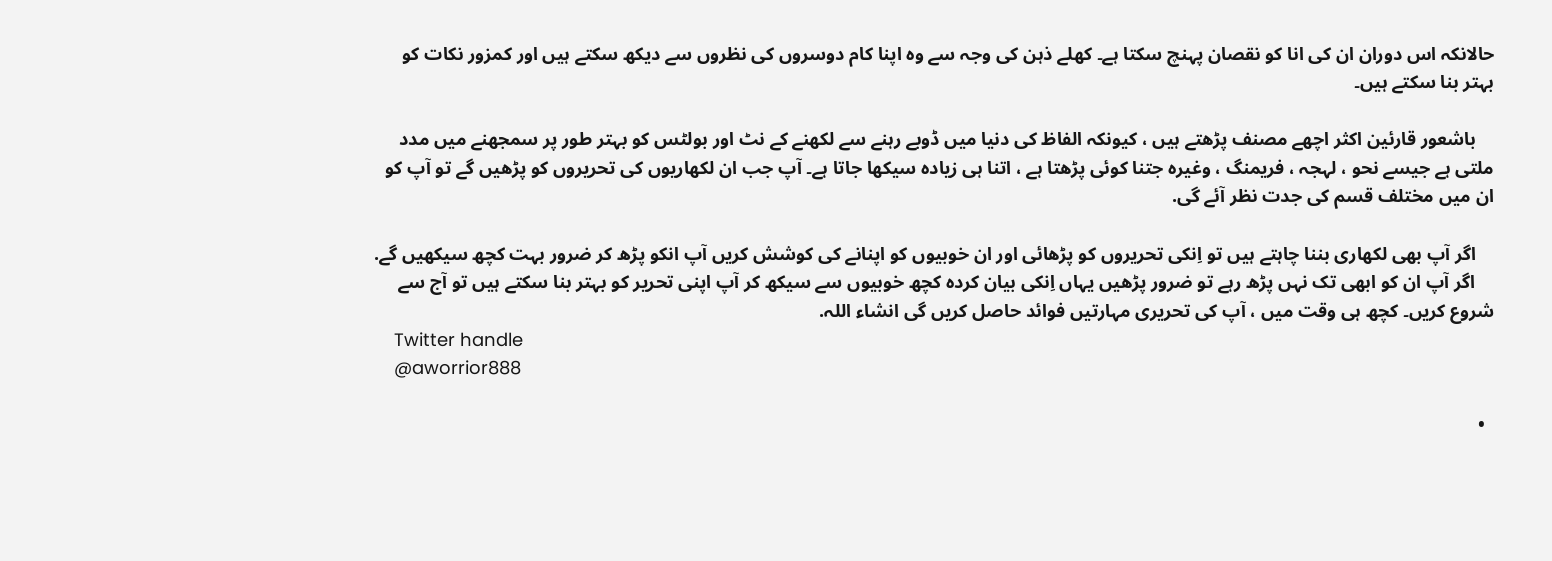حالانکہ اس دوران ان کی انا کو نقصان پہنچ سکتا ہے۔ کھلے ذہن کی وجہ سے وہ اپنا کام دوسروں کی نظروں سے دیکھ سکتے ہیں اور کمزور نکات کو بہتر بنا سکتے ہیں۔

    باشعور قارئین اکثر اچھے مصنف پڑھتے ہیں ، کیونکہ الفاظ کی دنیا میں ڈوبے رہنے سے لکھنے کے نٹ اور بولٹس کو بہتر طور پر سمجھنے میں مدد ملتی ہے جیسے نحو ، لہجہ ، فریمنگ ، وغیرہ جتنا کوئی پڑھتا ہے ، اتنا ہی زیادہ سیکھا جاتا ہے۔ آپ جب ان لکھاریوں کی تحریروں کو پڑھیں گے تو آپ کو ان میں مختلف قسم کی جدت نظر آئے گی.

    اگر آپ بھی لکھاری بننا چاہتے ہیں تو اِنکی تحریروں کو پڑھائی اور ان خوبیوں کو اپنانے کی کوشش کریں آپ انکو پڑھ کر ضرور بہت کچھ سیکھیں گے.
    اگر آپ ان کو ابھی تک نہں پڑھ رہے تو ضرور پڑھیں یہاں اِنکی بیان کردہ کچھ خوبیوں سے سیکھ کر آپ اپنی تحریر کو بہتر بنا سکتے ہیں تو آج سے شروع کریں۔ کچھ ہی وقت میں ، آپ کی تحریری مہارتیں فوائد حاصل کریں گی انشاء اللہ.
    Twitter handle
    @aworrior888

  •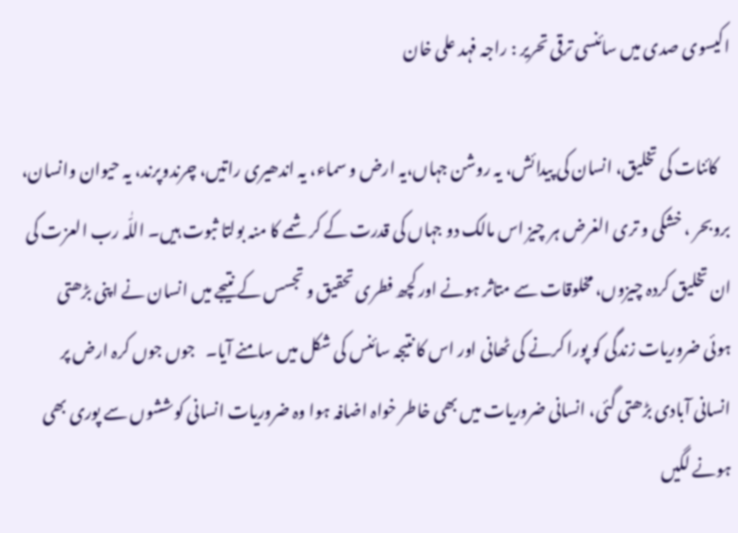اکیسوی صدی میں سائنسی ترقی تحریر : راجہ فہد علی خان

    کائنات کی تخلیق، انسان کی پیدائش، یہ روشن جہاں،یہ ارض و سماء، یہ اندھیری راتیں، چرندوپرند، یہ حیوان وانسان، بروبحر ، خشکی و تری الغرض ہر چیز اس مالک دو جہاں کی قدرت کے کرشمے کا منہ بولتا ثبوت ہیں۔ اللّٰہ رب العزت کی ان تخلیق کردہ چیزوں، مخلوقات سے متاثر ہونے اور کچھ فطری تحقیق و تجسس کے نتیجے میں انسان نے اپنی بڑھتی ہوئی ضروریات زندگی کو پورا کرنے کی ٹھانی اور اس کا نتیجہ سائنس کی شکل میں سامنے آیا۔   جوں جوں کرہ ارض پر انسانی آبادی بڑھتی گئی، انسانی ضروریات میں بھی خاطر خواہ اضافہ ہوا وہ ضروریات انسانی کوششوں سے پوری بھی ہونے لگیں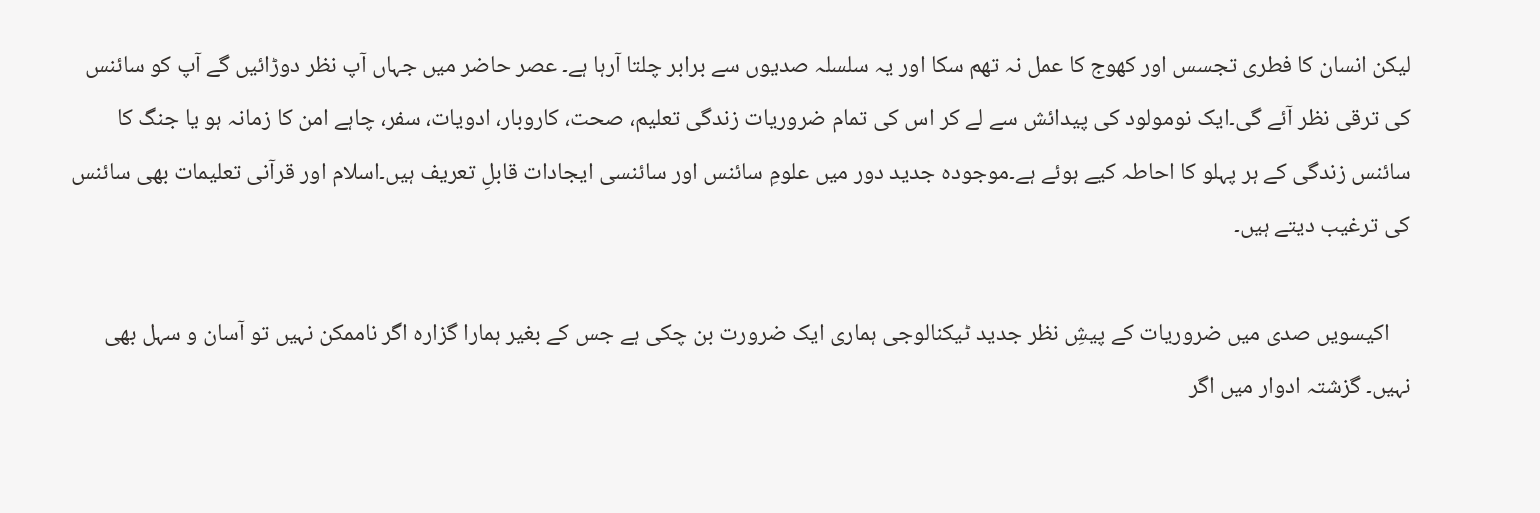لیکن انسان کا فطری تجسس اور کھوج کا عمل نہ تھم سکا اور یہ سلسلہ صدیوں سے برابر چلتا آرہا ہے۔ عصر حاضر میں جہاں آپ نظر دوڑائیں گے آپ کو سائنس کی ترقی نظر آئے گی۔ایک نومولود کی پیدائش سے لے کر اس کی تمام ضروریات زندگی تعلیم، صحت، کاروبار، ادویات، سفر، چاہے امن کا زمانہ ہو یا جنگ کا سائنس زندگی کے ہر پہلو کا احاطہ کیے ہوئے ہے۔موجودہ جدید دور میں علومِ سائنس اور سائنسی ایجادات قابلِ تعریف ہیں۔اسلام اور قرآنی تعلیمات بھی سائنس کی ترغیب دیتے ہیں۔

    اکیسویں صدی میں ضروریات کے پیشِ نظر جدید ٹیکنالوجی ہماری ایک ضرورت بن چکی ہے جس کے بغیر ہمارا گزارہ اگر ناممکن نہیں تو آسان و سہل بھی نہیں۔ گزشتہ ادوار میں اگر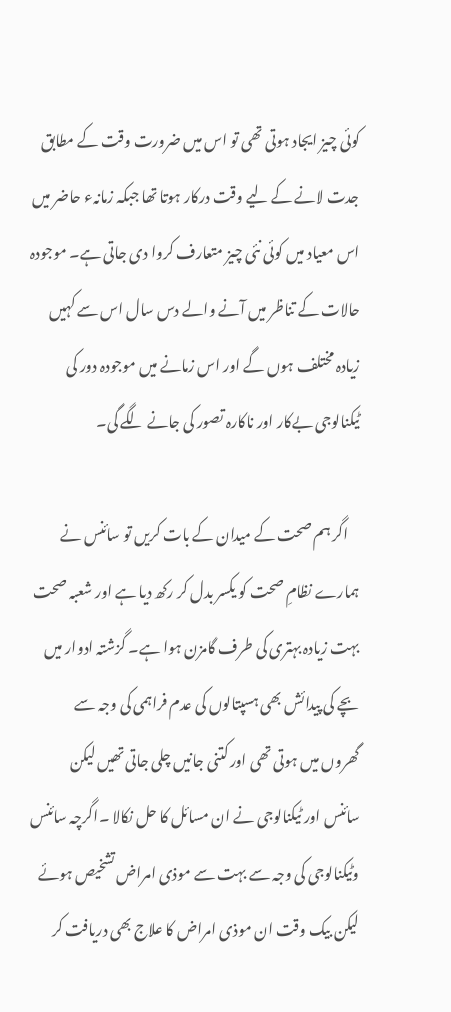کوئی چیز ایجاد ہوتی تھی تو اس میں ضرورت وقت کے مطابق جدت لانے کے لیے وقت درکار ہوتا تھا جبکہ زمانہء حاضر میں اس معیاد میں کوئی نئی چیز متعارف کروا دی جاتی ہے۔ موجودہ حالات کے تناظر میں آنے والے دس سال اس سے کہیں زیادہ مختلف ہوں گے اور اس زمانے میں موجودہ دور کی ٹیکنالوجی بےکار اور ناکارہ تصور کی جانے لگے گی۔

    اگر ہم صحت کے میدان کے بات کریں تو سائنس نے ہمارے نظامِ صحت کو یکسر بدل کر رکھ دیا ہے اور شعبہ صحت بہت زیادہ بہتری کی طرف گامزن ہوا ہے۔ گزشتہ ادوار میں بچے کی پیدائش بھی ہسپتالوں کی عدم فراہمی کی وجہ سے گھروں میں ہوتی تھی اور کتنی جانیں چلی جاتی تھیں لیکن سائنس اور ٹیکنالوجی نے ان مسائل کا حل نکالا ۔اگرچہ سائنس وٹیکنالوجی کی وجہ سے بہت سے موذی امراض تشخیص ہوئے لیکن بیک وقت ان موذی امراض کا علاج بھی دریافت کر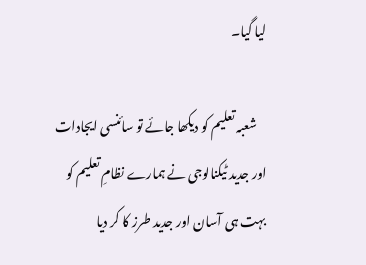لیا گیا۔

    شعبہ تعلیم کو دیکھا جائے تو سائنسی ایجادات اور جدید ٹیکنالوجی نے ہمارے نظامِ تعلیم کو بہت ہی آسان اور جدید طرز کا کر دیا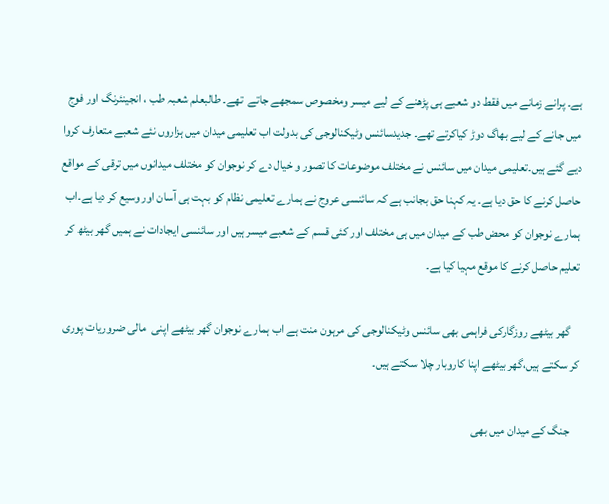ہے۔ پرانے زمانے میں فقط دو شعبے ہی پڑھنے کے لیے میسر ومخصوص سمجھے جاتے  تھے۔ طالبعلم شعبہ طب ، انجینئرنگ اور فوج میں جانے کے لیے بھاگ دوڑ کیاکرتے تھے۔ جدیدسائنس وٹیکنالوجی کی بدولت اب تعلیمی میدان میں ہزاروں نئے شعبے متعارف کروا دیے گئے ہیں۔تعلیمی میدان میں سائنس نے مختلف موضوعات کا تصور و خیال دے کر نوجوان کو مختلف میدانوں میں ترقی کے مواقع حاصل کرنے کا حق دیا ہے۔ یہ کہنا حق بجانب ہے کہ سائنسی عروج نے ہمارے تعلیمی نظام کو بہت ہی آسان اور وسیع کر دیا ہے۔اب ہمارے نوجوان کو محض طب کے میدان میں ہی مختلف اور کئی قسم کے شعبے میسر ہیں اور سائنسی ایجادات نے ہمیں گھر بیٹھ کر تعلیم حاصل کرنے کا موقع مہیا کیا ہے۔

    گھر بیٹھے روزگارکی فراہمی بھی سائنس وٹیکنالوجی کی مرہون منت ہے اب ہمارے نوجوان گھر بیٹھے اپنی  مالی ضروریات پوری کر سکتے ہیں،گھر بیٹھے اپنا کاروبار چلا سکتے ہیں۔

    جنگ کے میدان میں بھی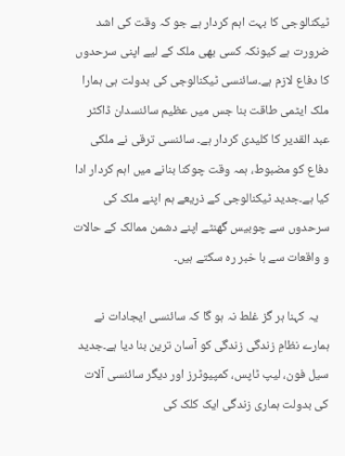ٹیکنالوجی کا بہت اہم کردار ہے جو کہ وقت کی اشد ضرورت ہے کیونکہ کسی بھی ملک کے لیے اپنی سرحدوں کا دفاع لازم ہے۔سائنسی ٹیکنالوجی کی بدولت ہی ہمارا ملک ایٹمی طاقت بنا جس میں عظیم سائنسدان ڈاکٹر عبد القدیر کا کلیدی کردار ہے۔ سائنسی ترقی نے ملکی دفاع کو مضبوط، ہمہ وقت چوکنا بنانے میں اہم کردار ادا کیا ہے۔جدید ٹیکنالوجی کے ذریعے ہم اپنے ملک کی سرحدوں سے چوبیس گھنٹے اپنے دشمن ممالک کے حالات و واقعات سے با خبر رہ سکتے ہیں۔

    یہ کہنا ہر گز غلط نہ ہو گا کہ سائنسی ایجادات نے ہمارے نظامِ زندگی زندگی کو آسان ترین بنا دیا ہے۔جدید سیل فون، لیپ ٹاپس، کمپیوٹرز اور دیگر سائنسی آلات کی بدولت ہماری زندگی ایک کلک کی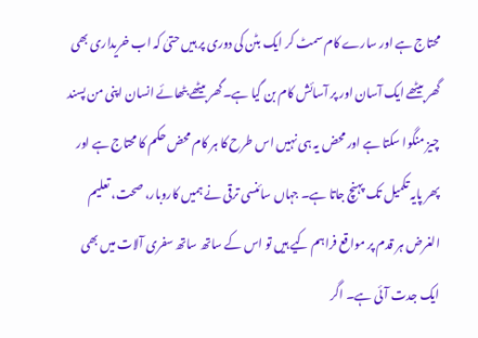محتاج ہے اور سارے کام سمٹ کر ایک بٹن کی دوری پر ہیں حتیٰ کہ اب خریداری بھی گھر بیٹھے ایک آسان اور پر آسائش کام بن گیا ہے۔گھر بیٹھے بٹھائے انسان اپنی من پسند چیز منگوا سکتا ہے اور محض یہ ہی نہیں اس طرح کا ہر کام محض حکم کا محتاج ہے اور پھر پایہ تکمیل تک پہنچ جاتا ہے۔ جہاں سائنسی ترقی نے ہمیں کاروبار، صحت، تعلیم الغرض ہر قدم پر مواقع فراہم کیے ہیں تو اس کے ساتھ ساتھ سفری آلات میں بھی ایک جدت آئی ہے۔ اگر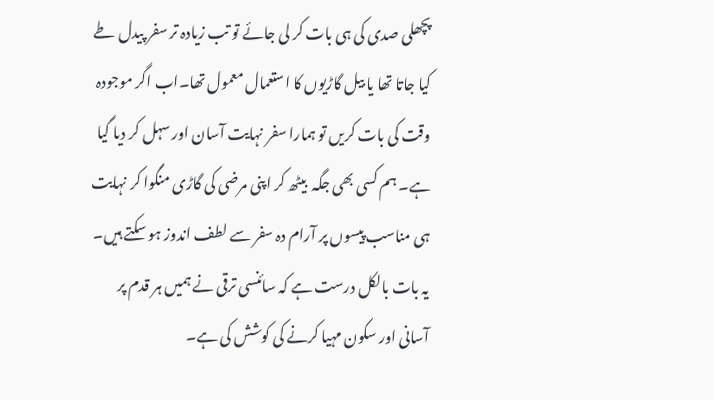پچھلی صدی کی ہی بات کر لی جائے تو تب زیادہ تر سفر پیدل طے کیا جاتا تھا یا بیل گاڑیوں کا استعمال معمول تھا۔اب اگر موجودہ وقت کی بات کریں تو ہمارا سفر نہایت آسان اور سہل کر دیا گیا ہے۔ ہم کسی بھی جگہ  بیٹھ کر اپنی مرضی کی گاڑی منگوا کر نہایت ہی مناسب پیسوں پر آرام دہ سفر سے لطف اندوز ہو سکتے ہیں۔ یہ بات بالکل درست ہے کہ سائنسی ترقی نے ہمیں ہر قدم پر آسانی اور سکون مہیا کرنے کی کوشش کی ہے۔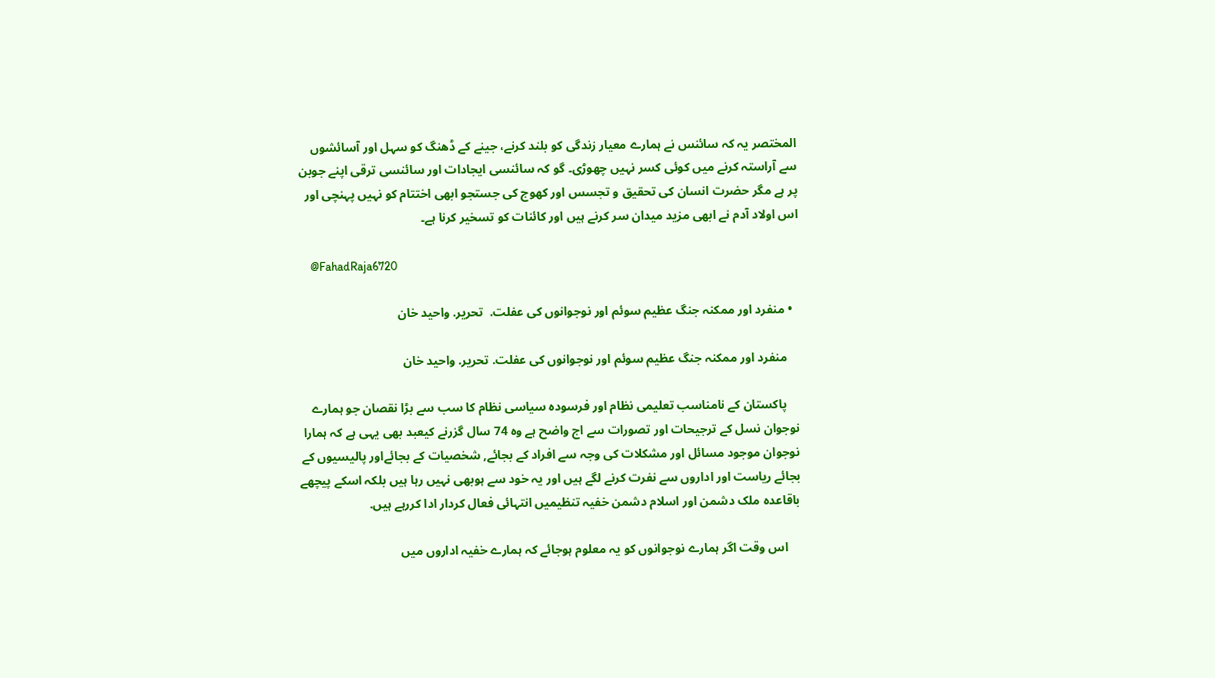المختصر یہ کہ سائنس نے ہمارے معیار زندگی کو بلند کرنے، جینے کے ڈھنگ کو سہل اور آسائشوں سے آراستہ کرنے میں کوئی کسر نہیں چھوڑی۔ گو کہ سائنسی ایجادات اور سائنسی ترقی اپنے جوبن پر ہے مگر حضرت انسان کی تحقیق و تجسس اور کھوج کی جستجو ابھی اختتام کو نہیں پہنچی اور اس اولاد آدم نے ابھی مزید میدان سر کرنے ہیں اور کائنات کو تسخیر کرنا ہے۔

    @FahadRaja6720

  • منفرد اور ممکنہ جنگ عظیم سوئم اور نوجوانوں کی عفلت.  تحریر. واحید خان

    منفرد اور ممکنہ جنگ عظیم سوئم اور نوجوانوں کی عفلت. تحریر. واحید خان

    پاکستان کے نامناسب تعلیمی نظام اور فرسودہ سیاسی نظام کا سب سے بڑا نقصان جو ہمارے نوجوان نسل کے ترجیحات اور تصورات سے اج واضح ہے وہ 74 سال گزرنے کیعبد بھی یہی ہے کہ ہمارا نوجوان موجود مسائل اور مشکلات کی وجہ سے افراد کے بجائے, شخصیات کے بجائےاور پالیسیوں کے بجائے ریاست اور اداروں سے نفرت کرنے لگے ہیں اور یہ خود سے ہوبھی نہیں رہا ہیں بلکہ اسکے پیچھے باقاعدہ ملک دشمن اور اسلام دشمن خفیہ تنظیمیں انتہائی فعال کردار ادا کررہے ہیں.

    اس وقت اگر ہمارے نوجوانوں کو یہ معلوم ہوجائے کہ ہمارے خفیہ اداروں میں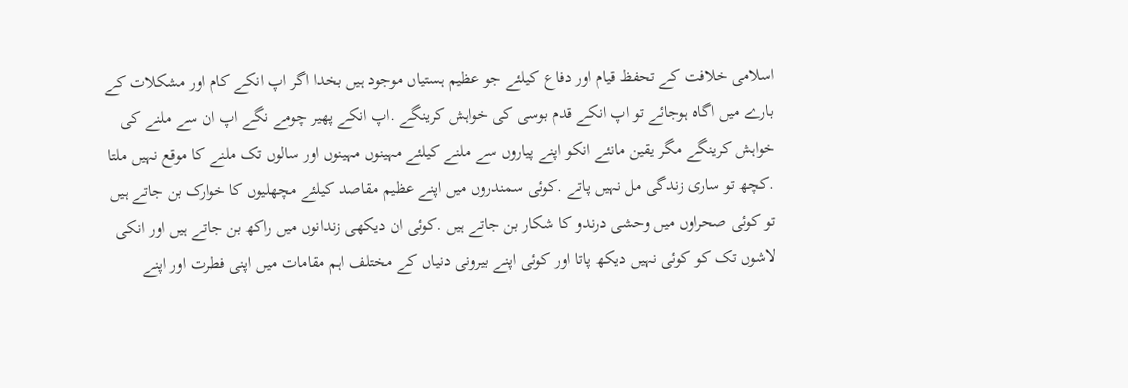اسلامی خلافت کے تحفظ قیام اور دفاع کیلئے جو عظیم ہستیاں موجود ہیں بخدا اگر اپ انکے کام اور مشکلات کے بارے میں اگاہ ہوجائے تو اپ انکے قدم بوسی کی خواہش کرینگے .اپ انکے پھیر چومے نگے اپ ان سے ملنے کی خواہش کرینگے مگر یقین مانئے انکو اپنے پیاروں سے ملنے کیلئے مہینوں مہینوں اور سالوں تک ملنے کا موقع نہیں ملتا .کچھ تو ساری زندگی مل نہیں پاتے .کوئی سمندروں میں اپنے عظیم مقاصد کیلئے مچھلیوں کا خوارک بن جاتے ہیں تو کوئی صحراوں میں وحشی درندو کا شکار بن جاتے ہیں .کوئی ان دیکھی زندانوں میں راکھ بن جاتے ہیں اور انکی لاشوں تک کو کوئی نہیں دیکھ پاتا اور کوئی اپنے بیرونی دنیاں کے مختلف اہم مقامات میں اپنی فطرت اور اپنے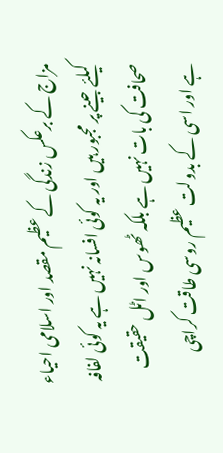مزاج کے برعکس زندگی کے عظیم مقصد اور اسلامی احیاء کیلئے جینے پر مجبور ہیں اور یہ کوئی افسانہ نہیں ہے یہ کوئی لفافہ صحافت کی بات نہیں ہے بلکہ ٹھوس اور اٹل حقیقت ہے اور اسی کے بدولت عظیم روسی طاقت کراچی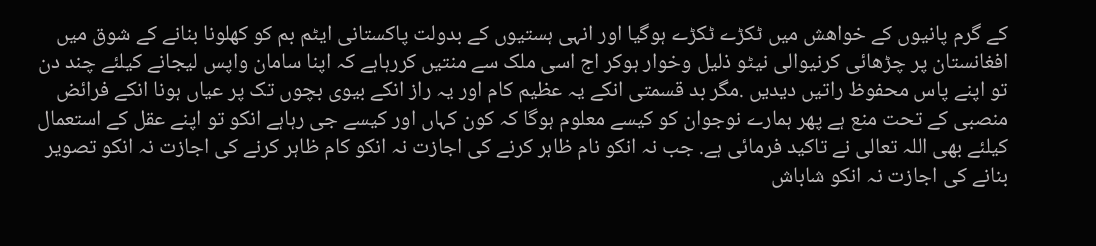کے گرم پانیوں کے خواھش میں ٹکڑے ٹکڑے ہوگیا اور انہی ہستیوں کے بدولت پاکستانی ایٹم بم کو کھلونا بنانے کے شوق میں افغانستان پر چڑھائی کرنیوالی نیٹو ذلیل وخوار ہوکر اج اسی ملک سے منتیں کررہاہے کہ اپنا سامان واپس لیجانے کیلئے چند دن تو اپنے پاس محفوظ راتیں دیدیں .مگر بد قسمتی انکے یہ عظیم کام اور یہ راز انکے بیوی بچوں تک پر عیاں ہونا انکے فرائض منصبی کے تحت منع ہے پھر ہمارے نوجوان کو کیسے معلوم ہوگا کہ کون کہاں اور کیسے جی رہاہے انکو تو اپنے عقل کے استعمال کیلئے بھی اللہ تعالی نے تاکید فرمائی ہے. جب نہ انکو نام ظاہر کرنے کی اجازت نہ انکو کام ظاہر کرنے کی اجازت نہ انکو تصویر بنانے کی اجازت نہ انکو شاباش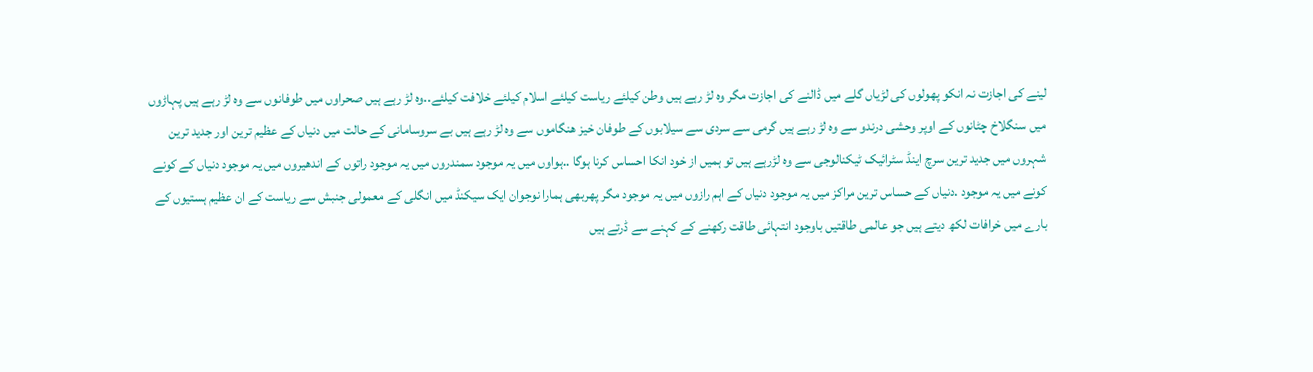لینے کی اجازت نہ انکو پھولوں کی لڑیاں گلے میں ڈالنے کی اجازت مگر وہ لڑ رہے ہیں وطن کیلئے ریاست کیلئے اسلام کیلئے خلافت کیلئے..وہ لڑ رہے ہیں صحراوں میں طوفانوں سے وہ لڑ رہے ہیں پہاڑوں میں سنگلاخ چٹانوں کے اوپر وحشی درندو سے وہ لڑ رہے ہیں گرمی سے سردی سے سیلابوں کے طوفان خیز ھنگاموں سے وہ لڑ رہے ہیں بے سروسامانی کے حالت میں دنیاں کے عظیم ترین اور جدید ترین شہروں میں جدید ترین سرچ اینڈ سٹرائیک ٹیکنالوجی سے وہ لڑرہے ہیں تو ہمیں از خود انکا احساس کرنا ہوگا ..ہواوں میں یہ موجود سمندروں میں یہ موجود راتوں کے اندھیروں میں یہ موجود دنیاں کے کونے کونے میں یہ موجود .دنیاں کے حساس ترین مراکز میں یہ موجود دنیاں کے اہم رازوں میں یہ موجود مگر پھربھی ہمارا نوجوان ایک سیکنڈ میں انگلی کے معمولی جنبش سے ریاست کے ان عظیم ہستیوں کے بارے میں خرافات لکھ دیتے ہیں جو عالمی طاقتیں باوجود انتہائی طاقت رکھنے کے کہنے سے ڈرتے ہیں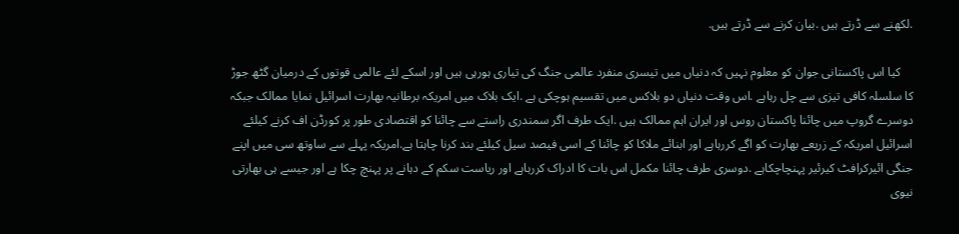.لکھنے سے ڈرتے ہیں .بیان کرنے سے ڈرتے ہیں.

    کیا اس پاکستانی جوان کو معلوم نہیں کہ دنیاں میں تیسری منفرد عالمی جنگ کی تیاری ہورہی ہیں اور اسکے لئے عالمی قوتوں کے درمیان گٹھ جوڑ کا سلسلہ کافی تیزی سے چل رہاہے .اس وقت دنیاں دو بلاکس میں تقسیم ہوچکی ہے .ایک بلاک میں امریکہ برطانیہ بھارت اسرائیل نمایا ممالک جبکہ دوسرے گروپ میں چائنا پاکستان روس اور ایران اہم ممالک ہیں .ایک طرف اگر سمندری راستے سے چائنا کو اقتصادی طور پر کورڈن اف کرنے کیلئے اسرائیل امریکہ کے زریعے بھارت کو اگے کررہاہے اور ابنائے ملاکا کو چائنا کے اسی فیصد سیل کیلئے بند کرنا چاہتا ہے.امریکہ پہلے سے ساوتھ سی میں اپنے جنگی ائیرکرافٹ کیرئیر پہنچاچکاہے .دوسری طرف چائنا مکمل اس بات کا ادراک کررہاہے اور ریاست سکم کے دہانے پر پہنچ چکا ہے اور جیسے ہی بھارتی نیوی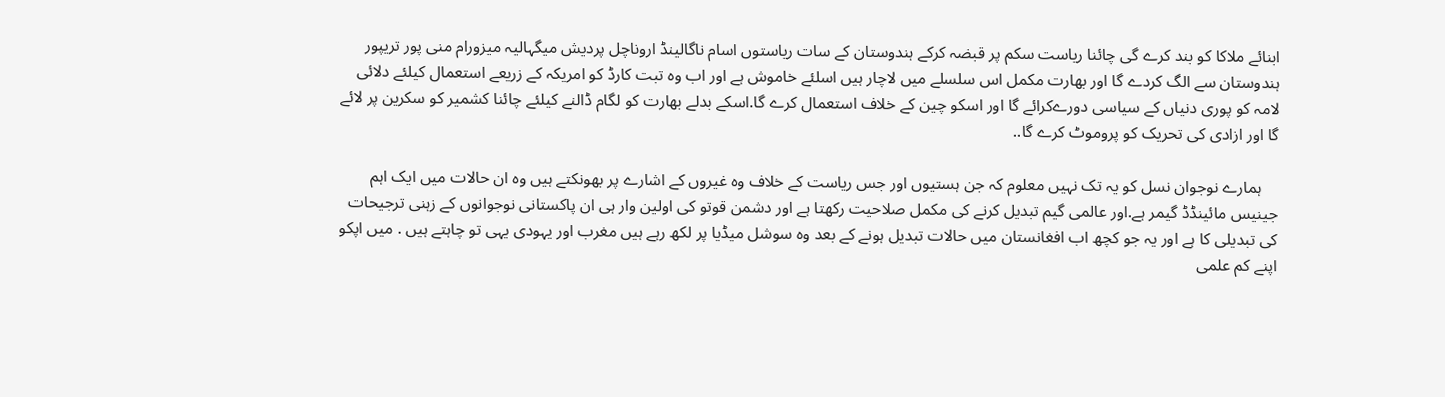ابنائے ملاکا کو بند کرے گی چائنا ریاست سکم پر قبضہ کرکے ہندوستان کے سات ریاستوں اسام ناگالینڈ اروناچل پردیش میگہالیہ میزورام منی پور تریپور ہندوستان سے الگ کردے گا اور بھارت مکمل اس سلسلے میں لاچار ہیں اسلئے خاموش ہے اور اب وہ تبت کارڈ کو امریکہ کے زریعے استعمال کیلئے دلائی لامہ کو پوری دنیاں کے سیاسی دورےکرائے گا اور اسکو چین کے خلاف استعمال کرے گا.اسکے بدلے بھارت کو لگام ڈالنے کیلئے چائنا کشمیر کو سکرین پر لائے گا اور ازادی کی تحریک کو پروموٹ کرے گا..

    ہمارے نوجوان نسل کو یہ تک نہیں معلوم کہ جن ہستیوں اور جس ریاست کے خلاف وہ غیروں کے اشارے پر بھونکتے ہیں وہ ان حالات میں ایک اہم جینیس مائینڈڈ گیمر ہے.اور عالمی گیم تبدیل کرنے کی مکمل صلاحیت رکھتا ہے اور دشمن قوتو کی اولین وار ہی ان پاکستانی نوجوانوں کے زہنی ترجیحات کی تبدیلی کا ہے اور یہ جو کچھ اب افغانستان میں حالات تبدیل ہونے کے بعد وہ سوشل میڈیا پر لکھ رہے ہیں مغرب اور یہودی یہی تو چاہتے ہیں . میں اپکو اپنے کم علمی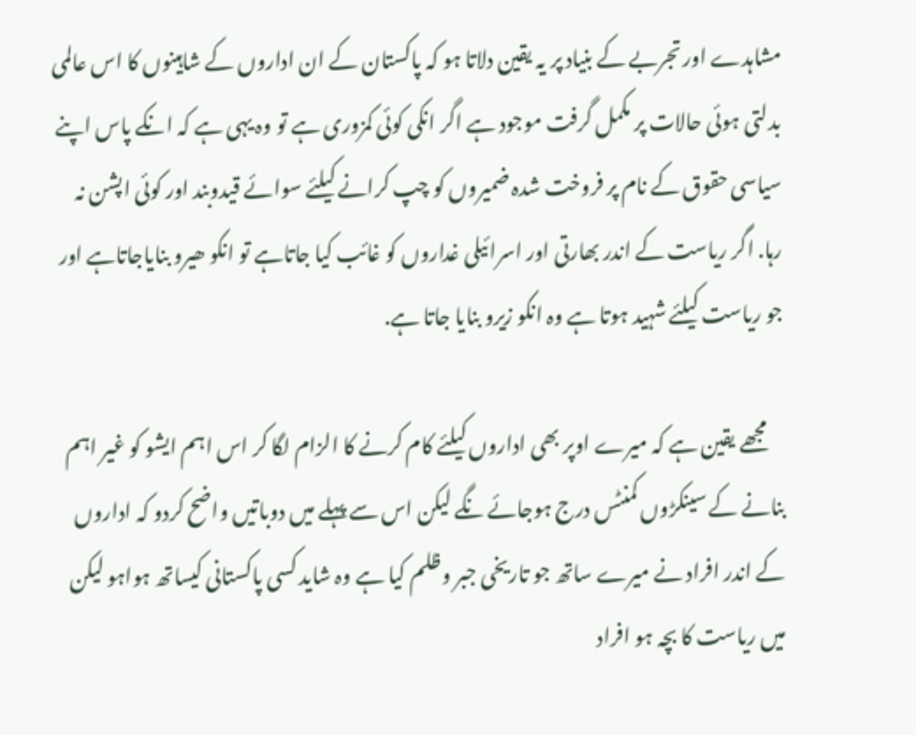مشاہدے اور تجربے کے بنیاد پر یہ یقین دلاتا ہو کہ پاکستان کے ان اداروں کے شاہینوں کا اس عالمی بدلتی ہوئی حالات پر مکمل گرفت موجود ہے اگر انکی کوئی کمزوری ہے تو وہ یہی ہے کہ انکے پاس اپنے سیاسی حقوق کے نام پر فروخت شدہ ضمیروں کو چپ کرانے کیلئے سوائے قیدوبند اور کوئی اپشن نہ رہا. اگر ریاست کے اندر بھارتی اور اسرائیلی غداروں کو غائب کیا جاتاہے تو انکو ھیرو بنایاجاتاہے اور جو ریاست کیلئے شہید ہوتا ہے وہ انکو زیرو بنایا جاتا ہے.

    مجھے یقین ہے کہ میرے اوپر بھی اداروں کیلئے کام کرنے کا الزام لگا کر اس اہم ایشو کو غیر اہم بنانے کے سینکڑوں کمنٹس درج ہوجائے نگے لیکن اس سے پہلے میں دوباتیں واضح کردو کہ اداروں کے اندر افراد نے میرے ساتھ جو تاریخی جبر وظلم کیا ہے وہ شاید کسی پاکستانی کیساتھ ہواہو لیکن میں ریاست کا بچہ ہو افراد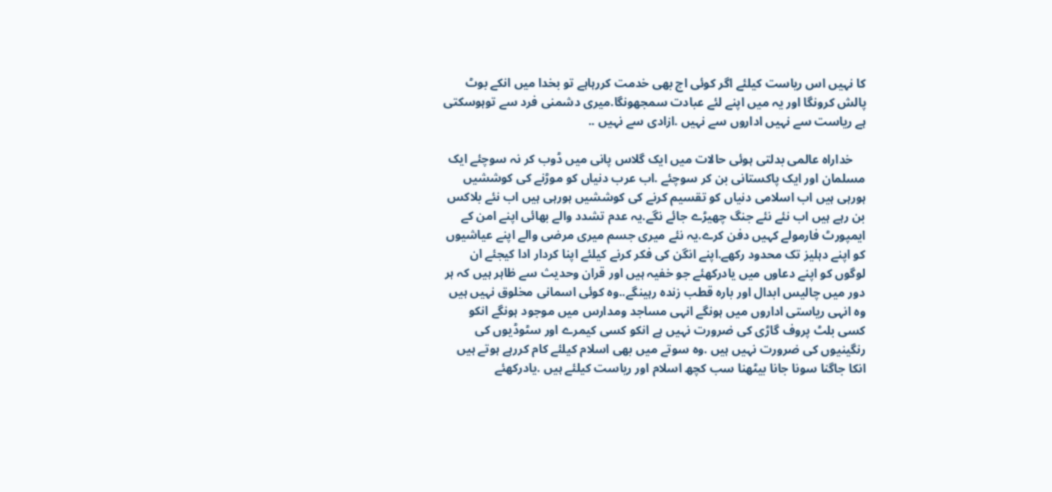کا نہیں اس ریاست کیلئے اگر کوئی اج بھی خدمت کررہاہے تو بخدا میں انکے بوٹ پالش کرونگا اور یہ میں اپنے لئے عبادت سمجھونگا.میری دشمنی فرد سے توہوسکتی ہے ریاست سے نہیں اداروں سے نہیں .ازادی سے نہیں ..

    خداراہ عالمی بدلتی ہوئی حالات میں ایک گلاس پانی میں ڈوب کر نہ سوچئے ایک مسلمان اور ایک پاکستانی بن کر سوچئے .اب عرب دنیاں کو موڑنے کی کوششیں ہورہی ہیں اب اسلامی دنیاں کو تقسیم کرنے کی کوششیں ہورہی ہیں اب نئے بلاکس بن رہے ہیں اب نئے نئے جنگ چھیڑے جائے نگے.یہ عدم تشدد والے بھائی اپنے امن کے ایمپورٹ فارمولے کہیں دفن کرے.یہ نئے میری جسم میری مرضی والے اپنے عیاشیوں کو اپنے دہلیز تک محدود رکھے.اپنے انگن کی فکر کرنے کیلئے اپنا کردار ادا کیجئے ان لوگوں کو اپنے دعاوں میں یادرکھئے جو خفیہ ہیں اور قران وحدیث سے ظاہر ہیں کہ ہر دور میں چالیس ابدال اور بارہ قطب زندہ رہینگے..وہ کوئی اسمانی مخلوق نہیں ہیں وہ انہی ریاستی اداروں میں ہونگے انہی مساجد ومدارس میں موجود ہونگے انکو کسی بلٹ پروف گاڑی کی ضرورت نہیں ہے انکو کسی کیمرے اور سٹوڈیوں کی رنگینیوں کی ضرورت نہیں ہیں .وہ سوتے میں بھی اسلام کیلئے کام کررہے ہوتے ہیں انکا جاگنا سونا جانا بیٹھنا سب کچھ اسلام اور ریاست کیلئے ہیں .یادرکھئے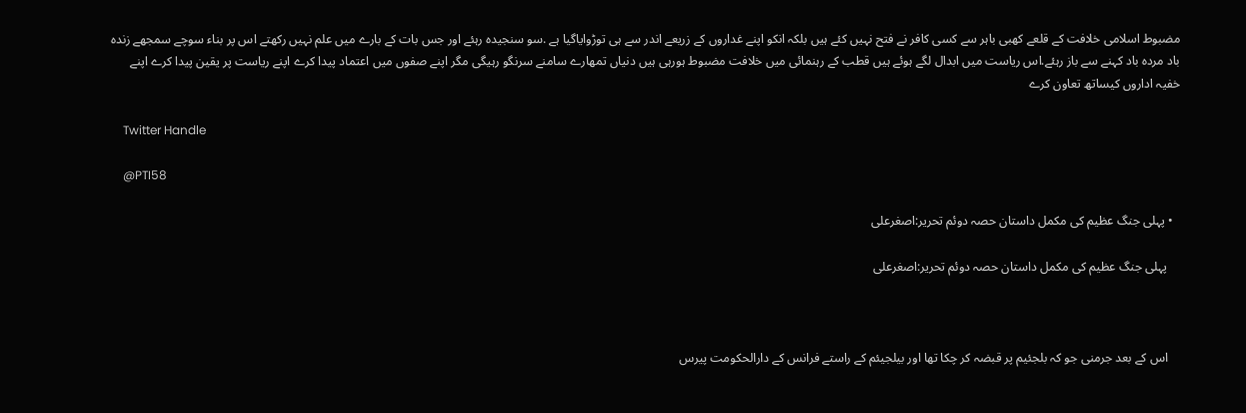مضبوط اسلامی خلافت کے قلعے کھبی باہر سے کسی کافر نے فتح نہیں کئے ہیں بلکہ انکو اپنے غداروں کے زریعے اندر سے ہی توڑوایاگیا ہے .سو سنجیدہ رہئے اور جس بات کے بارے میں علم نہیں رکھتے اس پر بناء سوچے سمجھے زندہ باد مردہ باد کہنے سے باز رہئے.اس ریاست میں ابدال لگے ہوئے ہیں قطب کے رہنمائی میں خلافت مضبوط ہورہی ہیں دنیاں تمھارے سامنے سرنگو رہیگی مگر اپنے صفوں میں اعتماد پیدا کرے اپنے ریاست پر یقین پیدا کرے اپنے خفیہ اداروں کیساتھ تعاون کرے

    Twitter Handle

    @PTI58

  • پہلی جنگ عظیم کی مکمل داستان حصہ دوئم تحریر:اصغرعلی

    پہلی جنگ عظیم کی مکمل داستان حصہ دوئم تحریر:اصغرعلی



    اس کے بعد جرمنی جو کہ بلجئیم پر قبضہ کر چکا تھا اور بیلجیئم کے راستے فرانس کے دارالحکومت پیرس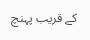کے قریب پہنچ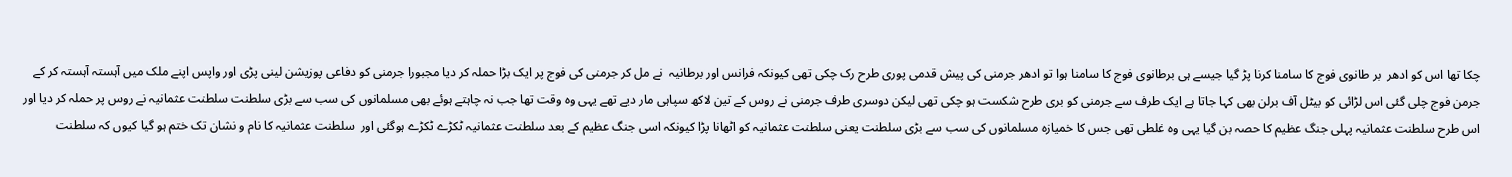چکا تھا اس کو ادھر  بر طانوی فوج کا سامنا کرنا پڑ گیا جیسے ہی برطانوی فوج کا سامنا ہوا تو ادھر جرمنی کی پیش قدمی پوری طرح رک چکی تھی کیونکہ فرانس اور برطانیہ  نے مل کر جرمنی کی فوج پر ایک بڑا حملہ کر دیا مجبورا جرمنی کو دفاعی پوزیشن لینی پڑی اور واپس اپنے ملک میں آہستہ آہستہ کر کے جرمن فوج چلی گئی اس لڑائی کو بیٹل آف برلن بھی کہا جاتا ہے ایک طرف سے جرمنی کو بری طرح شکست ہو چکی تھی لیکن دوسری طرف جرمنی نے روس کے تین لاکھ سپاہی مار دیے تھے یہی وہ وقت تھا جب نہ چاہتے ہوئے بھی مسلمانوں کی سب سے بڑی سلطنت سلطنت عثمانیہ نے روس پر حملہ کر دیا اور اس طرح سلطنت عثمانیہ پہلی جنگ عظیم کا حصہ بن گیا یہی وہ غلطی تھی جس کا خمیازہ مسلمانوں کی سب سے بڑی سلطنت یعنی سلطنت عثمانیہ کو اٹھانا پڑا کیونکہ اسی جنگ عظیم کے بعد سلطنت عثمانیہ ٹکڑے ٹکڑے ہوگئی اور  سلطنت عثمانیہ کا نام و نشان تک ختم ہو گیا کیوں کہ سلطنت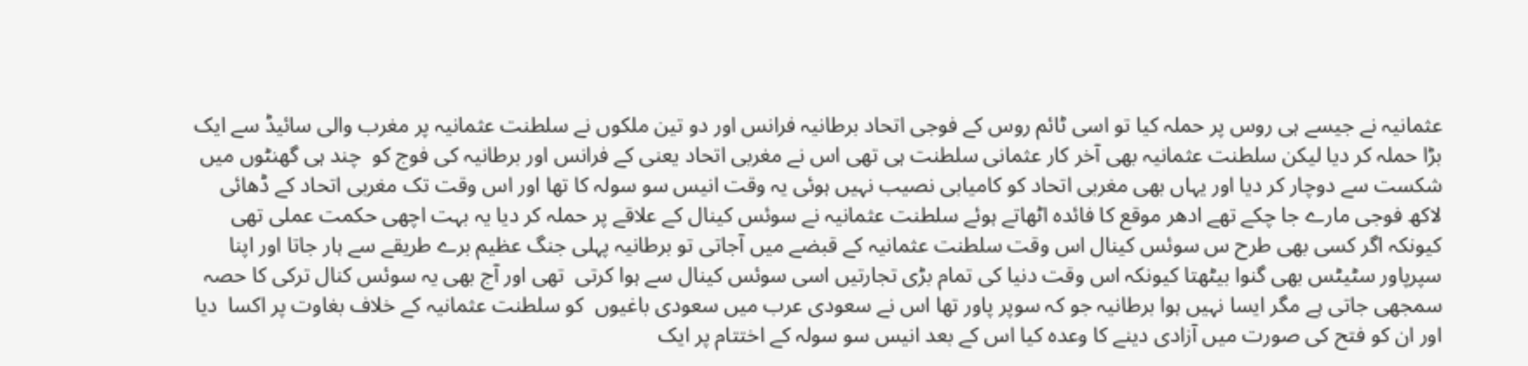عثمانیہ نے جیسے ہی روس پر حملہ کیا تو اسی ٹائم روس کے فوجی اتحاد برطانیہ فرانس اور دو تین ملکوں نے سلطنت عثمانیہ پر مغرب والی سائیڈ سے ایک بڑا حملہ کر دیا لیکن سلطنت عثمانیہ بھی آخر کار عثمانی سلطنت ہی تھی اس نے مغربی اتحاد یعنی کے فرانس اور برطانیہ کی فوج کو  چند ہی گھنٹوں میں شکست سے دوچار کر دیا اور یہاں بھی مغربی اتحاد کو کامیابی نصیب نہیں ہوئی یہ وقت انیس سو سولہ کا تھا اور اس وقت تک مغربی اتحاد کے ڈھائی لاکھ فوجی مارے جا چکے تھے ادھر موقع کا فائدہ اٹھاتے ہوئے سلطنت عثمانیہ نے سوئس کینال کے علاقے پر حملہ کر دیا یہ بہت اچھی حکمت عملی تھی کیونکہ اگر کسی بھی طرح س سوئس کینال اس وقت سلطنت عثمانیہ کے قبضے میں آجاتی تو برطانیہ پہلی جنگ عظیم برے طریقے سے ہار جاتا اور اپنا سپرپاور سٹیٹس بھی گنوا بیٹھتا کیونکہ اس وقت دنیا کی تمام بڑی تجارتیں اسی سوئس کینال سے ہوا کرتی  تھی اور آج بھی یہ سوئس کنال ترکی کا حصہ سمجھی جاتی ہے مگر ایسا نہیں ہوا برطانیہ جو کہ سوپر پاور تھا اس نے سعودی عرب میں سعودی باغیوں  کو سلطنت عثمانیہ کے خلاف بغاوت پر اکسا  دیا اور ان کو فتح کی صورت میں آزادی دینے کا وعدہ کیا اس کے بعد انیس سو سولہ کے اختتام پر ایک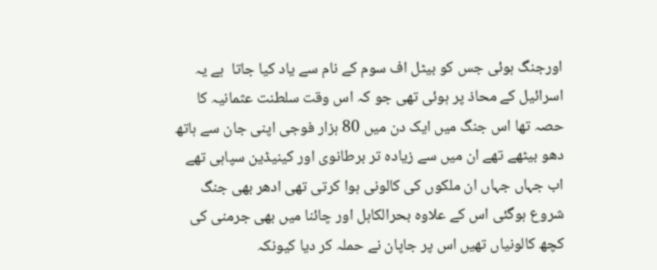اورجنگ ہوئی جس کو بیٹل اف سوم کے نام سے یاد کیا جاتا  ہے یہ اسرائیل کے محاذ پر ہوئی تھی جو کہ اس وقت سلطنت عثمانیہ کا حصہ تھا اس جنگ میں ایک دن میں 80 ہزار فوجی اپنی جان سے ہاتھ دھو بیٹھے تھے ان میں سے زیادہ تر برطانوی اور کینیڈین سپاہی تھے اب جہاں جہاں ان ملکوں کی کالونی ہوا کرتی تھی ادھر بھی جنگ شروع ہوگئی اس کے علاوہ بحرالکاہل اور چائنا میں بھی جرمنی کی کچھ کالونیاں تھیں اس پر جاپان نے حملہ کر دیا کیونکہ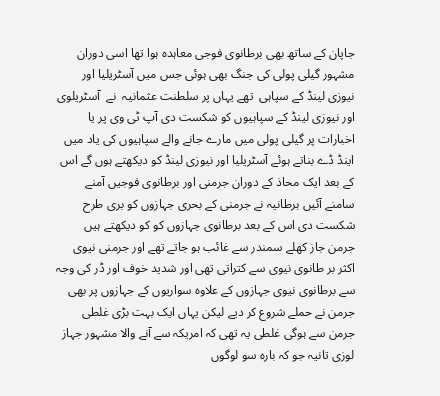جاپان کے ساتھ بھی برطانوی فوجی معاہدہ ہوا تھا اسی دوران مشہور گیلی پولی کی جنگ بھی ہوئی جس میں آسٹریلیا اور نیوزی لینڈ کے سپاہی  تھے یہاں پر سلطنت عثمانیہ  نے  آسٹریلوی اور نیوزی لینڈ کے سپاہیوں کو شکست دی آپ ٹی وی پر یا اخبارات پر گیلی پولی میں مارے جانے والے سپاہیوں کی یاد میں اینڈ ڈے بناتے ہوئے آسٹریلیا اور نیوزی لینڈ کو دیکھتے ہوں گے اس کے بعد ایک محاذ کے دوران جرمنی اور برطانوی فوجیں آمنے سامنے آئیں برطانیہ نے جرمنی کے بحری جہازوں کو بری طرح شکست دی اس کے بعد برطانوی جہازوں کو کو دیکھتے ہیں جرمن جاز کھلے سمندر سے غائب ہو جاتے تھے اور جرمنی نیوی اکثر بر طانوی نیوی سے کتراتی تھی اور شدید خوف اور ڈر کی وجہ سے برطانوی نیوی جہازوں کے علاوہ سواریوں کے جہازوں پر بھی جرمن نے حملے شروع کر دیے لیکن یہاں ایک بہت بڑی غلطی جرمن سے ہوگی غلطی یہ تھی کہ امریکہ سے آنے والا مشہور جہاز لوزی تانیہ جو کہ بارہ سو لوگوں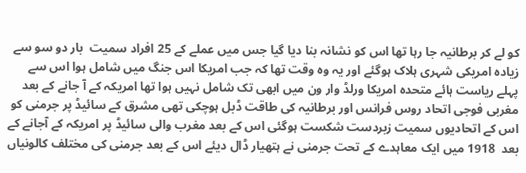کو لے کر برطانیہ جا رہا تھا اس کو نشانہ بنا دیا گیا جس میں عملے کے 25 افراد سمیت  بار دو سو سے زیادہ امریکی شہری ہلاک ہوگئے اور یہ وہ وقت تھا کہ جب امریکا اس جنگ میں شامل ہوا اس سے پہلے ریاست ہائے متحدہ امریکا ورلڈ وار ون میں ابھی تک شامل نہیں ہوا تھا امریکہ کے آ جانے کے بعد  مغربی فوجی اتحاد روس فرانس اور برطانیہ کی طاقت ڈبل ہوچکی تھی مشرق کے سائیڈ پر جرمنی کو اس کے اتحادیوں سمیت زبردست شکست ہوگئی اس کے بعد مغرب والی سائیڈ پر امریکہ کے آجانے کے بعد  1918 میں ایک معاہدے کے تحت جرمنی نے ہتھیار ڈال دیئے اس کے بعد جرمنی کی مختلف کالونیاں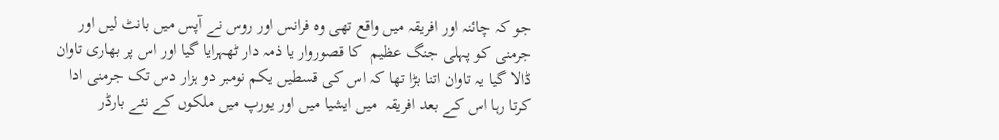جو کہ چائنہ اور افریقہ میں واقع تھی وہ فرانس اور روس نے آپس میں بانٹ لیں اور جرمنی کو پہلی جنگ عظیم  کا قصوروار یا ذمہ دار ٹھہرایا گیا اور اس پر بھاری تاوان ڈالا گیا یہ تاوان اتنا بڑا تھا کہ اس کی قسطیں یکم نومبر دو ہزار دس تک جرمنی ادا کرتا رہا اس کے بعد افریقہ  میں ایشیا میں اور یورپ میں ملکوں کے نئے بارڈر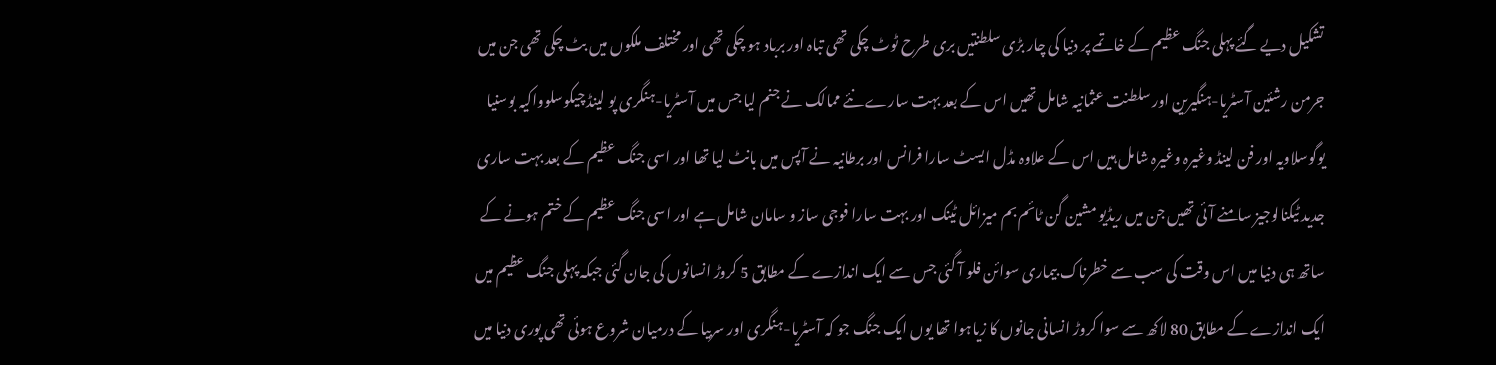تشکیل دیے گئے پہلی جنگ عظیم کے خاتمے پر دنیا کی چار بڑی سلطنتیں بری طرح ٹوٹ چکی تھی تباہ اور برباد ہو چکی تھی اور مختلف ملکوں میں بٹ چکی تھی جن میں جرمن رشئین آسٹریا-ہنگیرین اور سلطنت عثمانیہ شامل تھیں اس کے بعد بہت سارے نئے ممالک نے جنم لیا جس میں آسٹریا-ہنگری پو لینڈ چیکوسلوواکیہ بوسنیا یوگوسلاویہ اور فن لینڈ وغیرہ وغیرہ شامل ہیں اس کے علاوہ مڈل ایسٹ سارا فرانس اور برطانیہ نے آپس میں بانٹ لیا تھا اور اسی جنگ عظیم کے بعد بہت ساری جدید ٹیکنالوجیز سامنے آئی تھیں جن میں ریڈیو مشین گن ٹائم بم میزائل ٹینک اور بہت سارا فوجی ساز و سامان شامل ہے اور اسی جنگ عظیم کے ختم ہونے کے ساتھ ہی دنیا میں اس وقت کی سب سے خطرناک بیماری سوائن فلو آ گئی جس سے ایک اندازے کے مطابق 5 کروڑ انسانوں کی جان گئی جبکہ پہلی جنگ عظیم میں ایک اندازے کے مطابق 80 لاکھ سے سوا کروڑ انسانی جانوں کا زیاہوا تھا یوں ایک جنگ جو کہ آسٹریا-ہنگری اور سربیا کے درمیان شروع ہوئی تھی پوری دنیا میں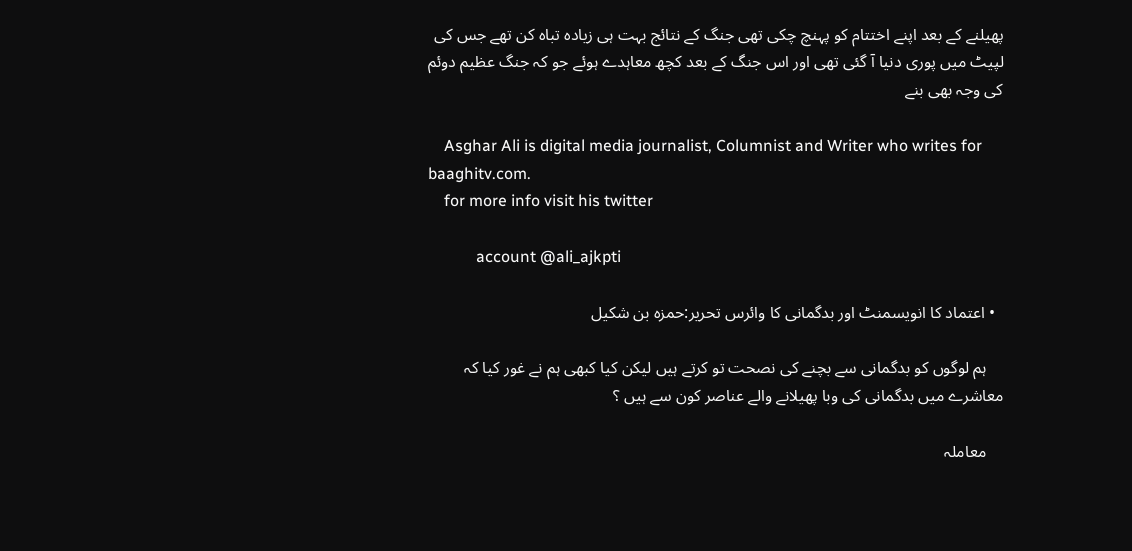پھیلنے کے بعد اپنے اختتام کو پہنچ چکی تھی جنگ کے نتائج بہت ہی زیادہ تباہ کن تھے جس کی لپیٹ میں پوری دنیا آ گئی تھی اور اس جنگ کے بعد کچھ معاہدے ہوئے جو کہ جنگ عظیم دوئم کی وجہ بھی بنے

    Asghar Ali is digital media journalist, Columnist and Writer who writes for baaghitv.com.
    for more info visit his twitter

            account @ali_ajkpti

  • اعتماد کا انویسمنٹ اور بدگمانی کا وائرس تحریر:حمزہ بن شکیل

    ہم لوگوں کو بدگمانی سے بچنے کی نصحت تو کرتے ہیں لیکن کیا کبھی ہم نے غور کیا کہ معاشرے میں بدگمانی کی وبا پھیلانے والے عناصر کون سے ہیں ؟

    معاملہ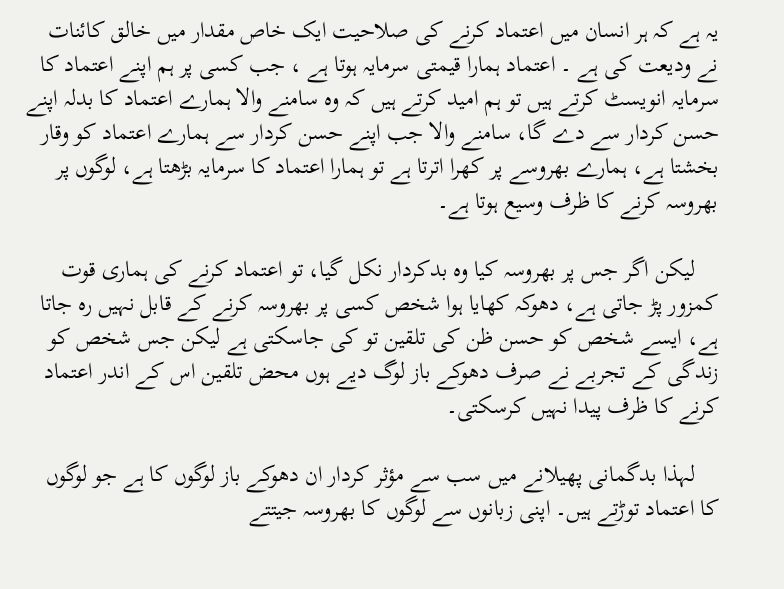یہ ہے کہ ہر انسان میں اعتماد کرنے کی صلاحیت ایک خاص مقدار میں خالق کائنات نے ودیعت کی ہے ۔ اعتماد ہمارا قیمتی سرمایہ ہوتا ہے ، جب کسی پر ہم اپنے اعتماد کا سرمایہ انویسٹ کرتے ہیں تو ہم امید کرتے ہیں کہ وہ سامنے والا ہمارے اعتماد کا بدلہ اپنے حسن کردار سے دے گا، سامنے والا جب اپنے حسن کردار سے ہمارے اعتماد کو وقار بخشتا ہے، ہمارے بھروسے پر کھرا اترتا ہے تو ہمارا اعتماد کا سرمایہ بڑھتا ہے، لوگوں پر بھروسہ کرنے کا ظرف وسیع ہوتا ہے۔

    لیکن اگر جس پر بھروسہ کیا وہ بدکردار نکل گیا، تو اعتماد کرنے کی ہماری قوت کمزور پڑ جاتی ہے، دھوکہ کھایا ہوا شخص کسی پر بھروسہ کرنے کے قابل نہیں رہ جاتا ہے، ایسے شخص کو حسن ظن کی تلقین تو کی جاسکتی ہے لیکن جس شخص کو زندگی کے تجربے نے صرف دھوکے باز لوگ دیے ہوں محض تلقین اس کے اندر اعتماد کرنے کا ظرف پیدا نہیں کرسکتی۔

    لہذا بدگمانی پھیلانے میں سب سے مؤثر کردار ان دھوکے باز لوگوں کا ہے جو لوگوں کا اعتماد توڑتے ہیں۔ اپنی زبانوں سے لوگوں کا بھروسہ جیتتے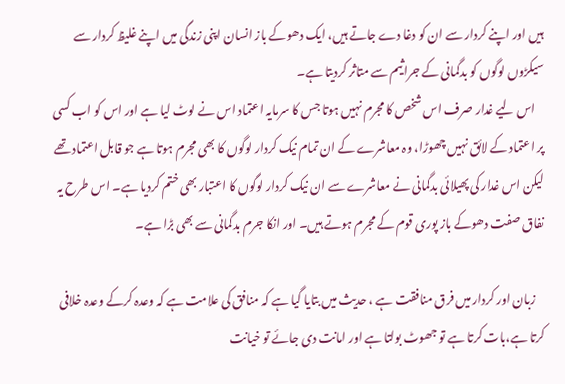ہیں اور اپنے کردار سے ان کو دغا دے جاتے ہیں، ایک دھوکے باز انسان اپنی زندگی میں اپنے غلیظ کردار سے سیکڑوں لوگوں کو بدگمانی کے جراثیم سے متاثر کردیتا ہے۔
    اس لیے غدار صرف اس شخص کا مجرم نہیں ہوتا جس کا سرمایہ اعتماد اس نے لوٹ لیا ہے اور اس کو اب کسی پر اعتماد کے لائق نہیں چھوڑا، وہ معاشرے کے ان تمام نیک کردار لوگوں کا بھی مجرم ہوتا ہے جو قابل اعتماد تھے لیکن اس غدار کی پھیلائی بدگمانی نے معاشرے سے ان نیک کردار لوگوں کا اعتبار بھی ختم کردیا ہے۔ اس طرح یہ نفاق صفت دھوکے باز پوری قوم کے مجرم ہوتے ہیں۔ اور انکا جرم بدگمانی سے بھی بڑا ہے۔

    زبان اور کردار میں فرق منافقت ہے ، حدیث میں بتایا گیا ہے کہ منافق کی علامت ہے کہ وعدہ کرکے وعدہ خلافی کرتا ہے،بات کرتا ہے تو جھوٹ بولتا ہے اور امانت دی جائے تو خیانت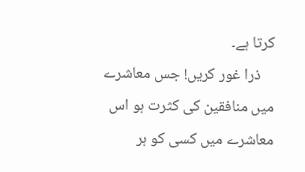کرتا ہے۔
    ذرا غور کریں! جس معاشرے میں منافقین کی کثرت ہو اس معاشرے میں کسی کو ہر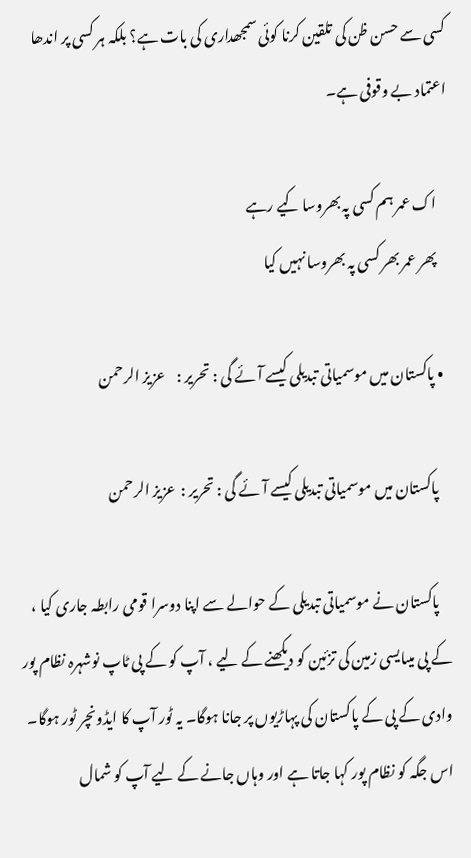کسی سے حسن ظن کی تلقین کرنا کوئی سمجھداری کی بات ہے؟ بلکہ ہر کسی پر اندھا اعتماد بے وقوفی ہے۔

    اک عمر ہم کسی پہ بھروسا کیے رہے
    پھر عمر بھر کسی پہ بھروسا نہیں کیا

  • پاکستان میں موسمیاتی تبدیلی کیسے آئے گی : تحریر :    عزیز الرحمن

    پاکستان میں موسمیاتی تبدیلی کیسے آئے گی : تحریر :  عزیز الرحمن

    پاکستان نے موسمیاتی تبدیلی کے حوالے سے اپنا دوسرا قومی رابطہ جاری کیا ، کے پی میںایسی زمین کی تزئین کو دیکھنے کے لیے ، آپ کو کے پی ٹاپ نوشہرہ نظام پور وادی کے پی کے پاکستان کی پہاڑیوں پر جانا ہوگا۔ یہ ٹور آپ کا ایڈونچر ٹور ہوگا۔ اس جگہ کو نظام پور کہا جاتا ہے اور وہاں جانے کے لیے آپ کو شمال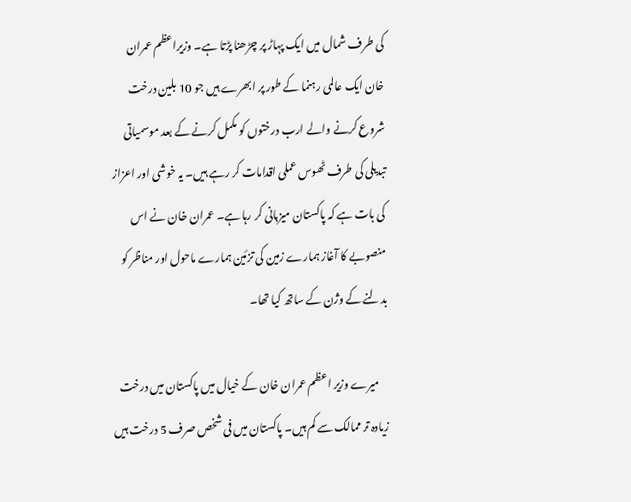کی طرف شمال میں ایک پہاڑ پر چڑھنا پڑتا ہے۔ وزیراعظم عمران خان ایک عالمی رہنما کے طور پر ابھرے ہیں جو 10 بلین درخت شروع کرنے والے ارب درختوں کو مکمل کرنے کے بعد موسمیاتی تبدیلی کی طرف ٹھوس عملی اقدامات کر رہے ہیں۔ یہ خوشی اور اعزاز کی بات ہے کہ پاکستان میزبانی کر رہا ہے۔ عمران خان نے اس منصوبے کا آغاز ہمارے زمین کی تزئین ہمارے ماحول اور مناظر کو بدلنے کے وژن کے ساتھ کیا تھا۔

    میرے وزیر اعظم عمران خان کے خیال میں پاکستان میں درخت زیادہ تر ممالک سے کم ہیں۔ پاکستان میں فی شخص صرف 5 درخت ہیں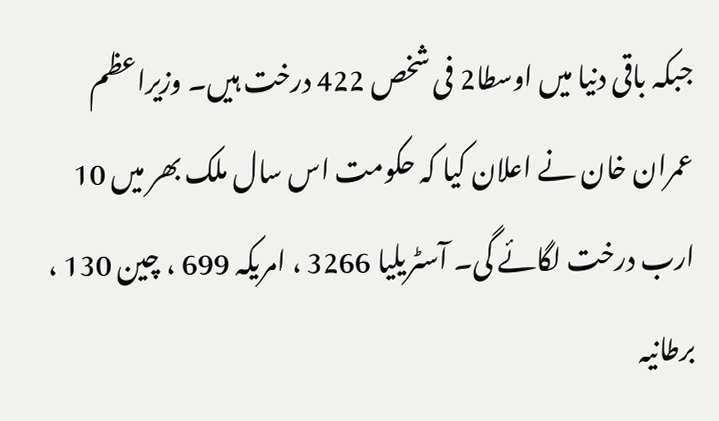جبکہ باقی دنیا میں اوسطا2 فی شخص 422 درخت ہیں۔ وزیراعظم عمران خان نے اعلان کیا کہ حکومت اس سال ملک بھر میں 10 ارب درخت لگائے گی۔ آسٹریلیا 3266 ، امریکہ 699 ، چین 130 ، برطانیہ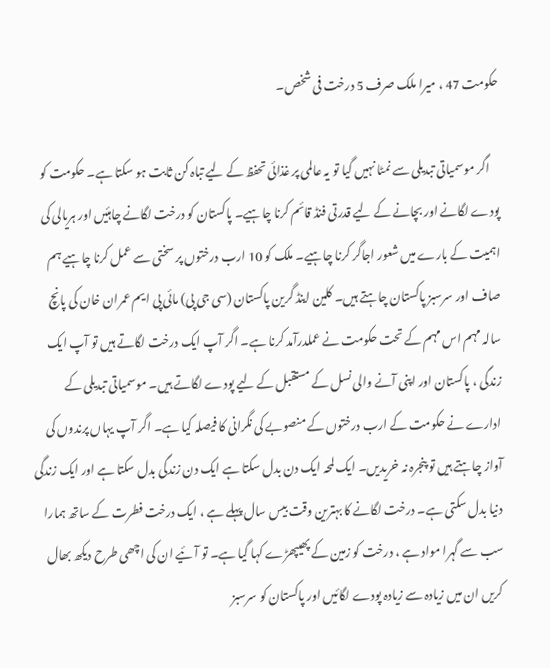حکومت 47 ، میرا ملک صرف 5 درخت فی شخص۔

    اگر موسمیاتی تبدیلی سے نمٹا نہیں گیا تو یہ عالمی پر غذائی تحفظ کے لیے تباہ کن ثابت ہو سکتا ہے۔ حکومت کو پودے لگانے اور بچانے کے لیے قدرتی فنڈ قائم کرنا چاہیے۔ پاکستان کو درخت لگانے چاہئیں اور ہریالی کی اہمیت کے بارے میں شعور اجاگر کرنا چاہیے۔ ملک کو 10 ارب درختوں پر سختی سے عمل کرنا چاہیے ہم صاف اور سرسبز پاکستان چاہتے ہیں۔ کلین اینڈ گرین پاکستان (سی جی پی) مائی پی ایم عمران خان کی پانچ سالہ مہم اس مہم کے تحت حکومت نے عملدرآمد کرنا ہے۔ اگر آپ ایک درخت لگاتے ہیں تو آپ ایک زندگی ، پاکستان اور اپنی آنے والی نسل کے مستقبل کے لیے پودے لگاتے ہیں۔ موسمیاتی تبدیلی کے ادارے نے حکومت کے ارب درختوں کے منصوبے کی نگرانی کا فیصلہ کیا ہے۔ اگر آپ یہاں پرندوں کی آواز چاہتے ہیں تو پنجرہ نہ خریدیں۔ ایک لمحہ ایک دن بدل سکتا ہے ایک دن زندگی بدل سکتا ہے اور ایک زندگی دنیا بدل سکتی ہے۔ درخت لگانے کا بہترین وقت بیس سال پہلے ہے ، ایک درخت فطرت کے ساتھ ہمارا سب سے گہرا مواد ہے ، درخت کو زمین کے پھیپھڑے کہا گیا ہے۔ تو آئیے ان کی اچھی طرح دیکھ بھال کریں ان میں زیادہ سے زیادہ پودے لگائیں اور پاکستان کو سرسبز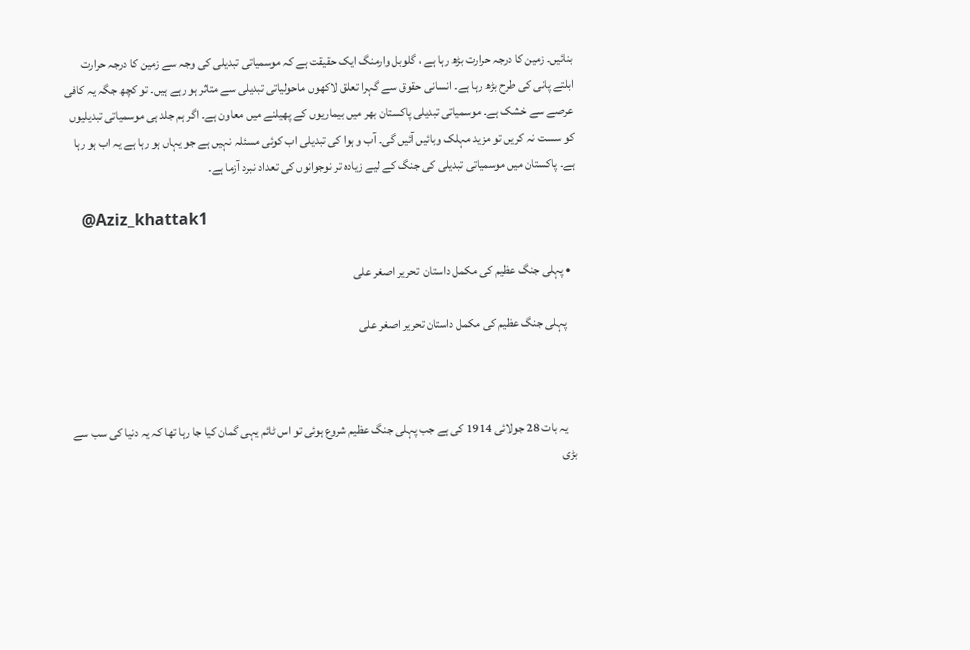بنائیں۔ زمین کا درجہ حرارت بڑھ رہا ہے ، گلوبل وارمنگ ایک حقیقت ہے کہ موسمیاتی تبدیلی کی وجہ سے زمین کا درجہ حرارت ابلتے پانی کی طرح بڑھ رہا ہے۔ انسانی حقوق سے گہرا تعلق لاکھوں ماحولیاتی تبدیلی سے متاثر ہو رہے ہیں۔ تو کچھ جگہ یہ کافی عرصے سے خشک ہے۔ موسمیاتی تبدیلی پاکستان بھر میں بیماریوں کے پھیلنے میں معاون ہے۔ اگر ہم جلد ہی موسمیاتی تبدیلیوں کو سست نہ کریں تو مزید مہلک وبائیں آئیں گی۔ آب و ہوا کی تبدیلی اب کوئی مسئلہ نہیں ہے جو یہاں ہو رہا ہے یہ اب ہو رہا ہے۔ پاکستان میں موسمیاتی تبدیلی کی جنگ کے لیے زیادہ تر نوجوانوں کی تعداد نبرد آزما ہے۔

    @Aziz_khattak1

  • پہلی جنگ عظیم کی مکمل داستان  تحریر اصغر علی

    پہلی جنگ عظیم کی مکمل داستان تحریر اصغر علی



    یہ بات 28 جولائی 1914 کی ہے جب پہلی جنگ عظیم شروع ہوئی تو اس ٹائم یہی گمان کیا جا رہا تھا کہ یہ دنیا کی سب سے بڑی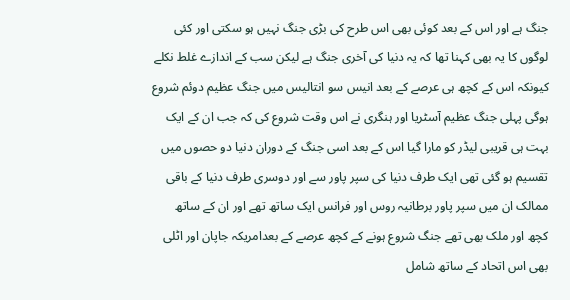جنگ ہے اور اس کے بعد کوئی بھی اس طرح کی بڑی جنگ نہیں ہو سکتی اور کئی لوگوں کا یہ بھی کہنا تھا کہ یہ دنیا کی آخری جنگ ہے لیکن سب کے اندازے غلط نکلے کیونکہ اس کے کچھ ہی عرصے کے بعد انیس سو انتالیس میں جنگ عظیم دوئم شروع ہوگی پہلی جنگ عظیم آسٹریا اور ہنگری نے اس وقت شروع کی کہ جب ان کے ایک بہت ہی قریبی لیڈر کو مارا گیا اس کے بعد اسی جنگ کے دوران دنیا دو حصوں میں تقسیم ہو گئی تھی ایک طرف دنیا کی سپر پاور سے اور دوسری طرف دنیا کے باقی ممالک ان میں سپر پاور برطانیہ روس اور فرانس ایک ساتھ تھے اور ان کے ساتھ کچھ اور ملک بھی تھے جنگ شروع ہونے کے کچھ عرصے کے بعدامریکہ جاپان اور اٹلی بھی اس اتحاد کے ساتھ شامل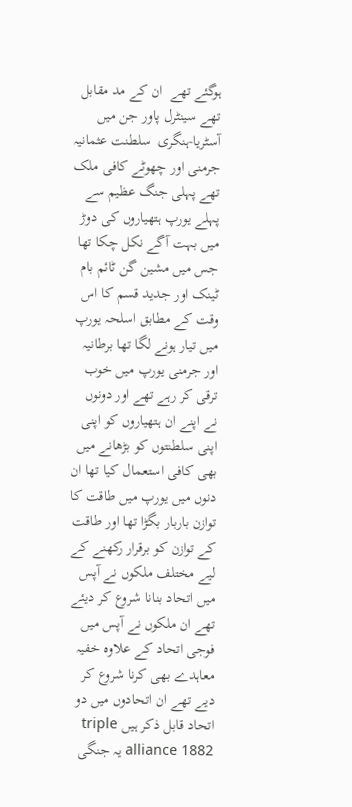ہوگئے تھے  ان کے مد مقابل تھے سینٹرل پاور جن میں آسٹریا-ہنگری  سلطنت عثمانیہ جرمنی اور چھوٹے کافی ملک تھے پہلی جنگ عظیم سے پہلے یورپ ہتھیاروں کی دوڑ میں بہت آگے نکل چکا تھا جس میں مشین گن ٹائم بام ٹینک اور جدید قسم کا اس وقت کے مطابق اسلحہ یورپ میں تیار ہونے لگا تھا برطانیہ اور جرمنی یورپ میں خوب ترقی کر رہے تھے اور دونوں نے اپنے ان ہتھیاروں کو اپنی اپنی سلطنتوں کو بڑھانے میں بھی کافی استعمال کیا تھا ان دنوں میں یورپ میں طاقت کا توازن باربار بگڑا تھا اور طاقت کے توازن کو برقرار رکھنے کے لیے مختلف ملکوں نے آپس میں اتحاد بنانا شروع کر دیئے تھے ان ملکوں نے آپس میں فوجی اتحاد کے علاوہ خفیہ معاہدے بھی کرنا شروع کر دیے تھے ان اتحادوں میں دو اتحاد قابل ذکر ہیں triple alliance 1882 یہ جنگی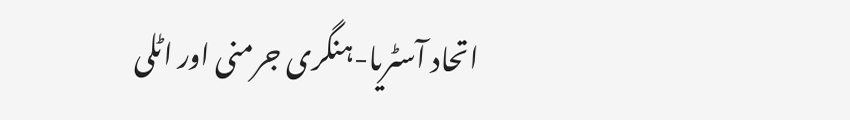اتحاد آسٹریا-ہنگری جرمنی اور اٹلی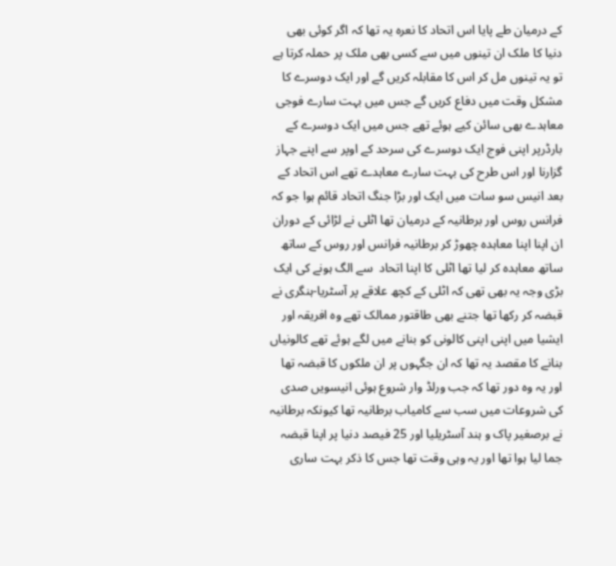کے درمیان طے پایا اس اتحاد کا نعرہ یہ تھا کہ اگر کوئی بھی دنیا کا ملک ان تینوں میں سے کسی بھی ملک پر حملہ کرتا ہے تو یہ تینوں مل کر اس کا مقابلہ کریں گے اور ایک دوسرے کا مشکل وقت میں دفاع کریں گے جس میں بہت سارے فوجی معاہدے بھی سائن کیے ہوئے تھے جس میں ایک دوسرے کے بارڈرپر اپنی فوج ایک دوسرے کی سرحد کے اوپر سے اپنے جہاز گزارنا اور اس طرح کی بہت سارے معاہدے تھے اس اتحاد کے بعد انیس سو سات میں ایک اور بڑا جنگ اتحاد قائم ہوا جو کہ فرانس روس اور برطانیہ کے درمیان تھا اٹلی نے لڑائی کے دوران ان اپنا اپنا معاہدہ چھوڑ کر برطانیہ فرانس اور روس کے ساتھ ساتھ معاہدہ کر لیا تھا اٹلی کا اپنا اتحاد  سے الگ ہونے کی ایک بڑی وجہ یہ بھی تھی کہ اٹلی کے کچھ علاقے پر آسٹریا-ہنگری نے قبضہ کر رکھا تھا جتنے بھی طاقتور ممالک تھے وہ افریقہ اور ایشیا میں اپنی اپنی کالونی کو بنانے میں لگے ہوئے تھے کالونیاں بنانے کا مقصد یہ تھا کہ ان جگہوں پر ان ملکوں کا قبضہ تھا اور یہ وہ دور تھا کہ جب ورلڈ وار شروع ہوئی انیسویں صدی کی شروعات میں سب سے کامیاب برطانیہ تھا کیونکہ برطانیہ نے برصغیر پاک و ہند آسٹریلیا اور 25 فیصد دنیا پر اپنا قبضہ جما لیا ہوا تھا اور یہ وہی وقت تھا جس کا ذکر بہت ساری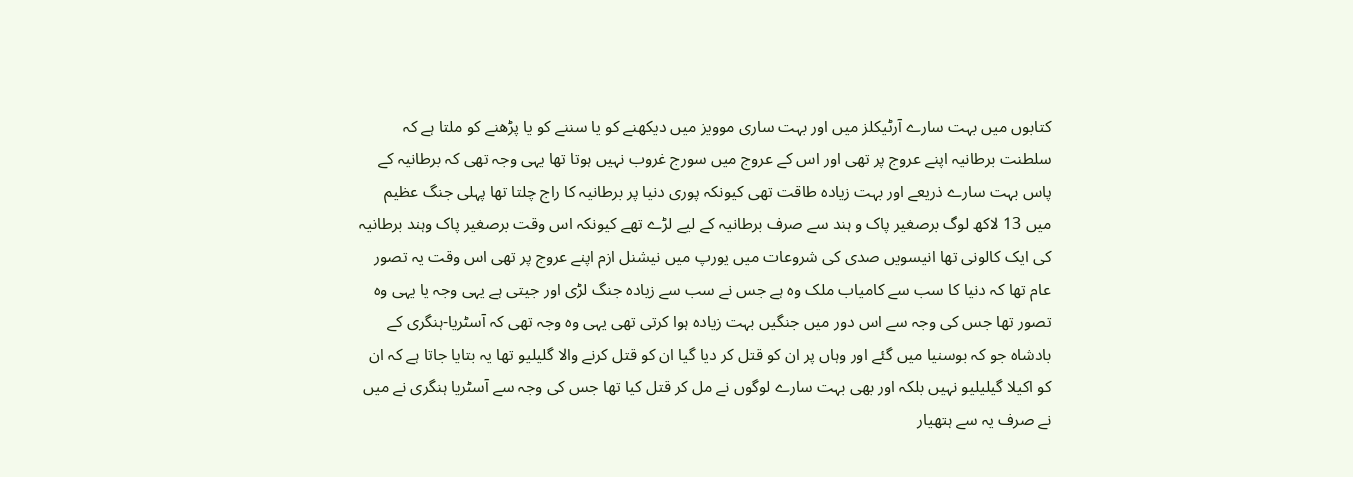کتابوں میں بہت سارے آرٹیکلز میں اور بہت ساری موویز میں دیکھنے کو یا سننے کو یا پڑھنے کو ملتا ہے کہ سلطنت برطانیہ اپنے عروج پر تھی اور اس کے عروج میں سورج غروب نہیں ہوتا تھا یہی وجہ تھی کہ برطانیہ کے پاس بہت سارے ذریعے اور بہت زیادہ طاقت تھی کیونکہ پوری دنیا پر برطانیہ کا راج چلتا تھا پہلی جنگ عظیم میں 13 لاکھ لوگ برصغیر پاک و ہند سے صرف برطانیہ کے لیے لڑے تھے کیونکہ اس وقت برصغیر پاک وہند برطانیہ کی ایک کالونی تھا انیسویں صدی کی شروعات میں یورپ میں نیشنل ازم اپنے عروج پر تھی اس وقت یہ تصور عام تھا کہ دنیا کا سب سے کامیاب ملک وہ ہے جس نے سب سے زیادہ جنگ لڑی اور جیتی ہے یہی وجہ یا یہی وہ تصور تھا جس کی وجہ سے اس دور میں جنگیں بہت زیادہ ہوا کرتی تھی یہی وہ وجہ تھی کہ آسٹریا-ہنگری کے بادشاہ جو کہ بوسنیا میں گئے اور وہاں پر ان کو قتل کر دیا گیا ان کو قتل کرنے والا گلیلیو تھا یہ بتایا جاتا ہے کہ ان کو اکیلا گیلیلیو نہیں بلکہ اور بھی بہت سارے لوگوں نے مل کر قتل کیا تھا جس کی وجہ سے آسٹریا ہنگری نے میں نے صرف یہ سے ہتھیار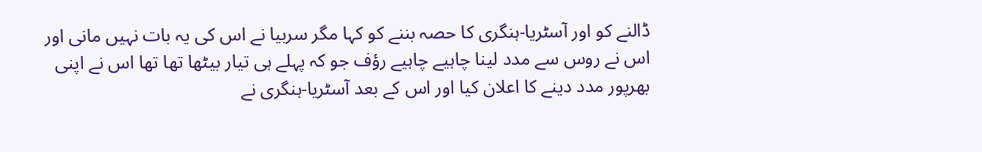ڈالنے کو اور آسٹریا-ہنگری کا حصہ بننے کو کہا مگر سربیا نے اس کی یہ بات نہیں مانی اور اس نے روس سے مدد لینا چاہیے چاہیے رؤف جو کہ پہلے ہی تیار بیٹھا تھا تھا اس نے اپنی بھرپور مدد دینے کا اعلان کیا اور اس کے بعد آسٹریا-ہنگری نے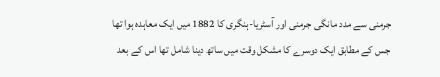جرمنی سے مدد مانگی جرمنی اور آسٹریا-ہنگری کا 1882 میں ایک معاہدہ ہوا تھا جس کے مطابق ایک دوسرے کا مشکل وقت میں ساتھ دینا شامل تھا اس کے بعد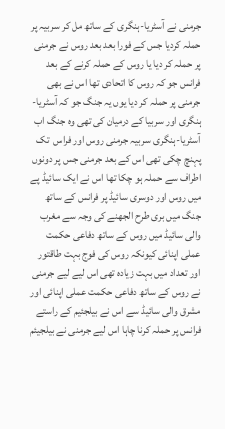جرمنی نے آسٹریا-ہنگری کے ساتھ مل کر سربیہ پر حملہ کردیا جس کے فورا بعد بعد روس نے جرمنی پر حملہ کر دیا یا روس کے حملہ کرنے کے بعد فرانس جو کہ روس کا اتحادی تھا اس نے بھی جرمنی پر حملہ کر دیا یوں یہ جنگ جو کہ آسٹریا-ہنگری اور سربیا کے درمیان کی تھی وہ جنگ اب آسٹریا-ہنگری سربیہ جرمنی روس اور فراس  تک پہنچ چکی تھی اس کے بعد جرمنی جس پر دونوں اطراف سے حملہ ہو چکا تھا اس نے ایک سائیڈ پے میں روس اور دوسری سائیڈ پر فرانس کے ساتھ جنگ میں بری طرح الجھنے کی وجہ سے مغرب والی سائیڈ میں روس کے ساتھ دفاعی حکمت عملی اپنائی کیونکہ روس کی فوج بہت طاقتور اور تعداد میں بہت زیادہ تھی اس لیے لیے جرمنی نے روس کے ساتھ دفاعی حکمت عملی اپنائی اور مشرق والی سائیڈ سے اس نے بیلجئیم کے راستے فرانس پر حملہ کرنا چاہا اس لیے جرمنی نے بیلجیئم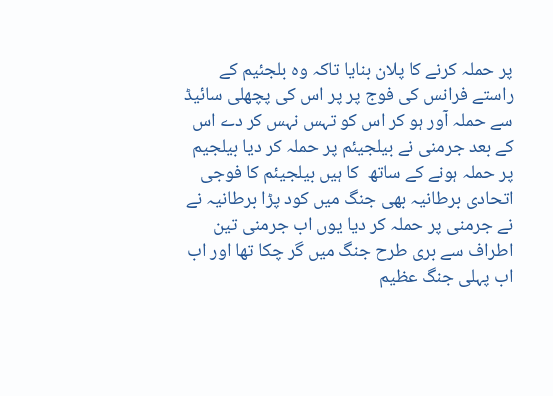پر حملہ کرنے کا پلان بنایا تاکہ وہ بلجئیم کے راستے فرانس کی فوج پر پر اس کی پچھلی سائیڈ سے حملہ آور ہو کر اس کو تہس نہس کر دے اس کے بعد جرمنی نے بیلجیئم پر حملہ کر دیا بیلجیم پر حملہ ہونے کے ساتھ  کا ہیں بیلجیئم کا فوجی اتحادی برطانیہ بھی جنگ میں کود پڑا برطانیہ نے نے جرمنی پر حملہ کر دیا یوں اب جرمنی تین اطراف سے بری طرح جنگ میں گر چکا تھا اور اب اب پہلی جنگ عظیم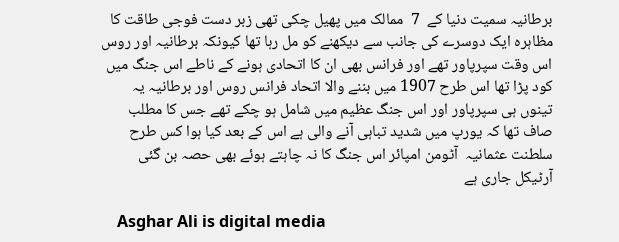برطانیہ سمیت دنیا کے  7  ممالک میں پھیل چکی تھی زبر دست فوجی طاقت کا مظاہرہ ایک دوسرے کی جانب سے دیکھنے کو مل رہا تھا کیونکہ برطانیہ اور روس اس وقت سپرپاور تھے اور فرانس بھی ان کا اتحادی ہونے کے ناطے اس جنگ میں کود پڑا تھا اس طرح 1907 میں بننے والا اتحاد فرانس روس اور برطانیہ یہ تینوں ہی سپرپاور اور اس جنگ عظیم میں شامل ہو چکے تھے جس کا مطلب صاف تھا کہ یورپ میں شدید تباہی آنے والی ہے اس کے بعد کیا ہوا کس طرح سلطنت عثمانیہ  آٹومن امپائر اس جنگ کا نہ چاہتے ہوئے بھی حصہ بن گئی آرٹیکل جاری ہے

    Asghar Ali is digital media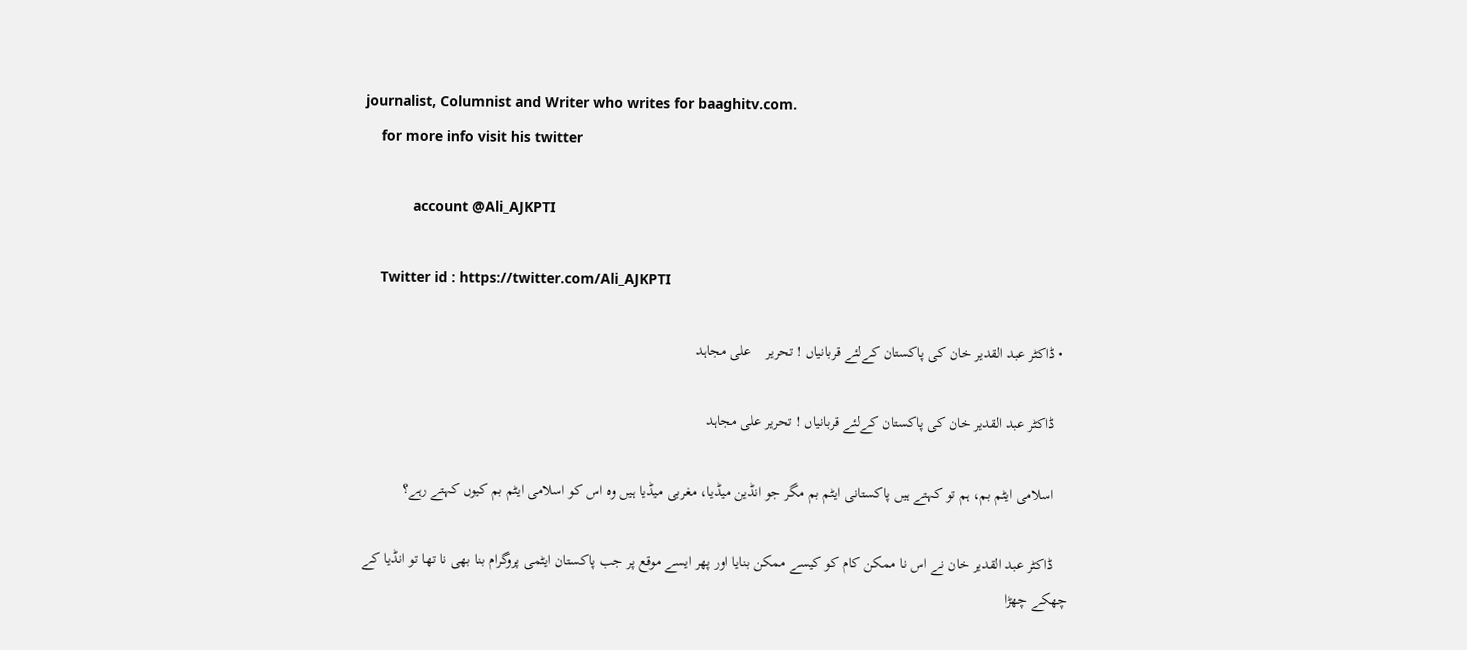journalist, Columnist and Writer who writes for baaghitv.com.
    for more info visit his twitter

            account @Ali_AJKPTI

    Twitter id : https://twitter.com/Ali_AJKPTI

  • ڈاکٹر عبد القدیر خان کی پاکستان کےلئے قربانیاں ! تحریر    علی مجاہد

    ڈاکٹر عبد القدیر خان کی پاکستان کےلئے قربانیاں ! تحریر علی مجاہد

    اسلامی ایٹم بم، ہم تو کہتے ہیں پاکستانی ایٹم بم مگر جو انڈین میڈیا، مغربی میڈیا ہیں وہ اس کو اسلامی ایٹم بم کیوں کہتے رہے؟

    ڈاکٹر عبد القدیر خان نے اس نا ممکن کام کو کیسے ممکن بنایا اور پھر ایسے موقع پر جب پاکستان ایٹمی پروگرام بنا بھی نا تھا تو انڈیا کے چھکے چھڑا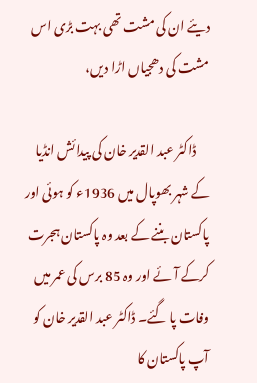دیئے ان کی مشت تھی بہت بڑی اس مشت کی دھجیاں اڑا دیں،

     ڈاکٹر عبد القدیر خان کی پیدائش انڈیا کے شہر بھوپال میں 1936ء کو ہوئی اور پاکستان بننے کے بعد وہ پاکستان ہجرت کرکے آئے اور وہ 85 برس کی عمر میں وفات پا گئے۔ ڈاکٹر عبد القدیر خان کو آپ پاکستان کا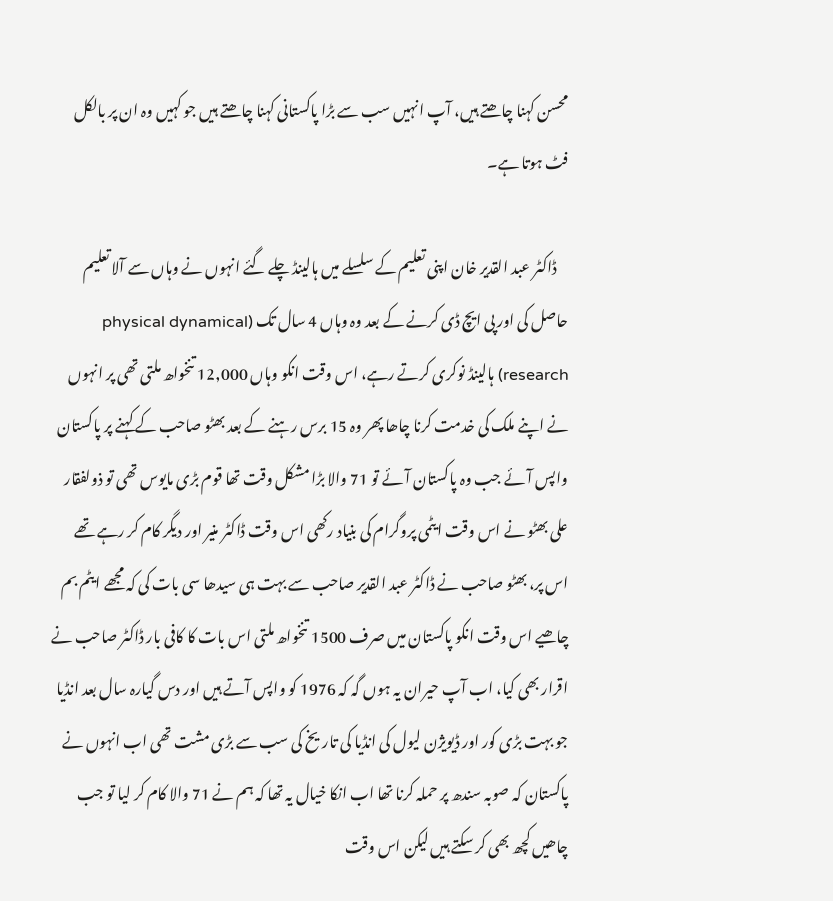محسن کہنا چاھتے ہیں، آپ انہیں سب سے بڑا پاکستانی کہنا چاھتے ہیں جو کہیں وہ ان پر بالکل فٹ ہوتا ہے۔

    ڈاکٹر عبد القدیر خان اپنی تعلیم کے سلسلے میں ہالینڈ چلے گئے انہوں نے وہاں سے آلا تعلیم حاصل کی اور پی ایچ ڈی کرنے کے بعد وہ وہاں 4 سال تک (physical dynamical research) ہالینڈ نوکری کرتے رہے، اس وقت انکو وہاں 12,000 تنخواھ ملتی تھی پر انہوں نے اپنے ملک کی خدمت کرنا چاھا پھر وہ 15 برس رہنے کے بعد بھٹو صاحب کے کہنے پر پاکستان واپس آئے جب وہ پاکستان آئے تو 71 والا بڑا مشکل وقت تھا قوم بڑی مایوس تھی تو ذولفقار علی بھٹو نے اس وقت ایٹمی پروگرام کی بنیاد رکھی اس وقت ڈاکٹر منیر اور دیگر کام کر رہے تھے اس پر، بھٹو صاحب نے ڈاکٹر عبد القدیر صاحب سے بہت ہی سیدھا سی بات کی کہ مجھے ایٹم بم چاھیے اس وقت انکو پاکستان میں صرف 1500 تنخواھ ملتی اس بات کا کافی بار ڈاکٹر صاحب نے اقرار بھی کیا، اب آپ حیران یہ ہوں گہ کہ 1976 کو واپس آتے ہیں اور دس گیارہ سال بعد انڈیا جو بہت بڑی کور اور ڈیویژن لیول کی انڈیا کی تاریخ کی سب سے بڑی مشت تھی اب انہوں نے پاکستان کہ صوبہ سندھ پر حملہ کرنا تھا اب انکا خیال یہ تھا کہ ہم نے 71 والا کام کر لیا تو جب چاھیں کچھ بھی کر سکتے ہیں لیکن اس وقت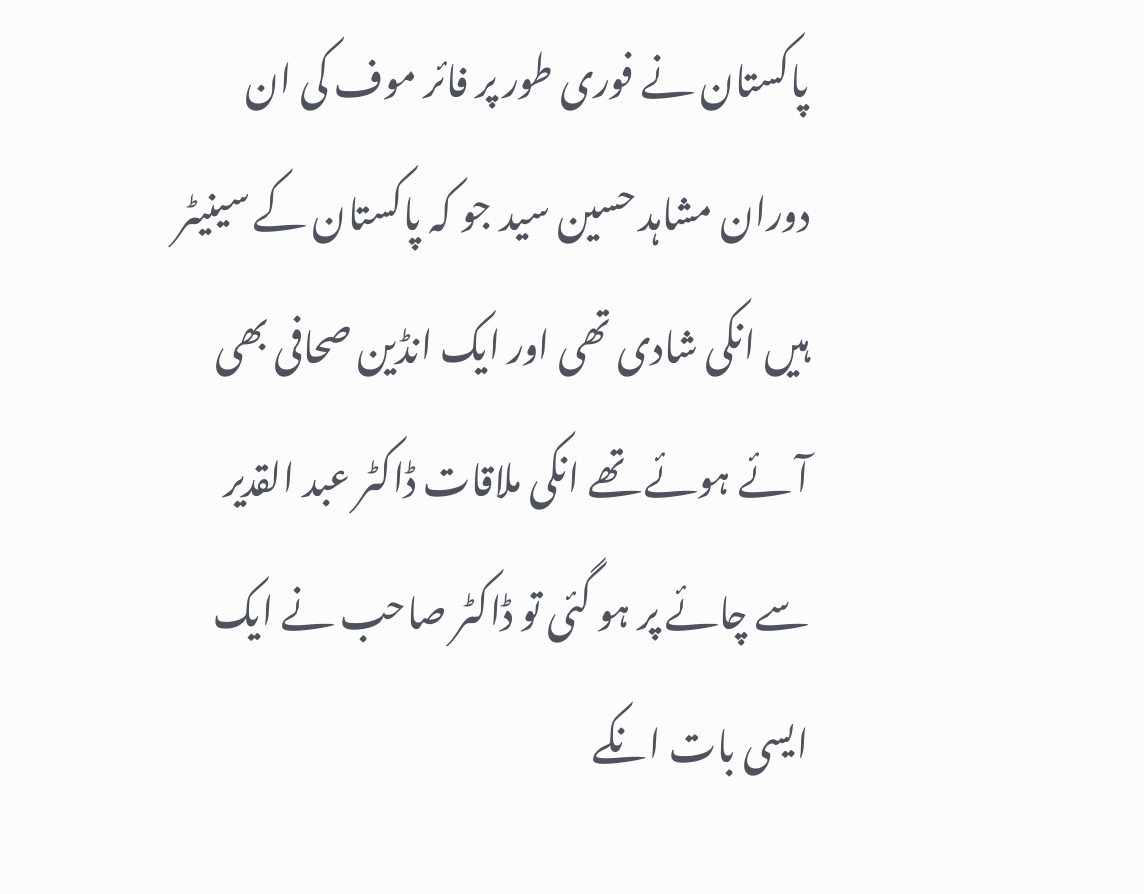پاکستان نے فوری طور پر فائر موف کی ان دوران مشاہد حسین سید جو کہ پاکستان کے سینیٹر ہیں انکی شادی تھی اور ایک انڈین صحافی بھی آئے ہوئے تھے انکی ملاقات ڈاکٹر عبد القدیر سے چائے پر ہو گئی تو ڈاکٹر صاحب نے ایک ایسی بات انکے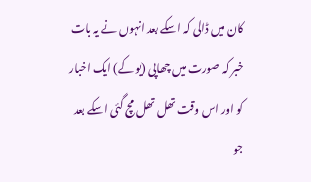کان میں ڈالی کہ اسکے بعد انہوں نے یہ بات خبر کہ صورت میں چھاپی (یو کے) ایک اخبار کو اور اس وقت تھل تھل مچ گئی اسکے بعد جو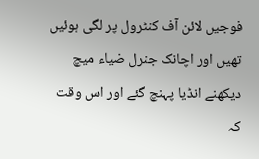فوجیں لائن آف کنٹرول پر لگی ہوئیں تھیں اور اچانک جنرل ضیاء میچ دیکھنے انڈیا پہنچ گئے اور اس وقت کہ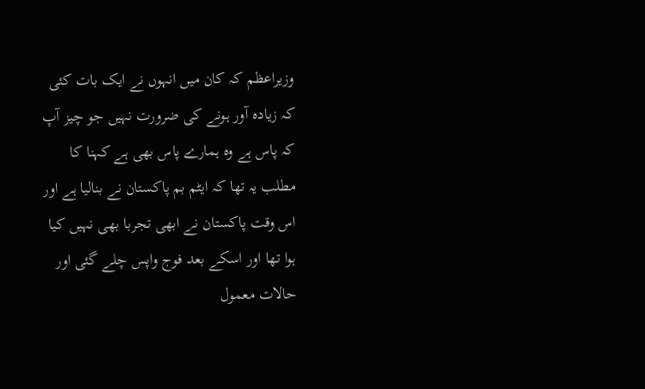وزیراعظم کہ کان میں انہوں نے ایک بات کئی کہ زیادہ آور ہونے کی ضرورت نہیں جو چیز آپ کہ پاس ہے وہ ہمارے پاس بھی ہے کہنا کا مطلب یہ تھا کہ ایٹم بم پاکستان نے بنالیا ہے اور اس وقت پاکستان نے ابھی تجربا بھی نہیں کیا ہوا تھا اور اسکے بعد فوج واپس چلے گئی اور حالات معمول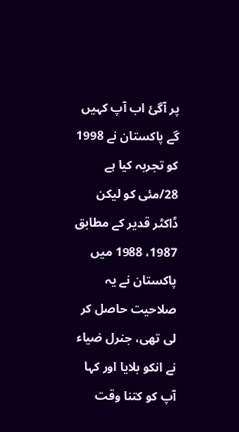پر آگئ اب آپ کہیں گے پاکستان نے 1998 کو تجربہ کیا ہے 28/مئی کو لیکن ڈاکٹر قدیر کے مطابق 1987، 1988 میں پاکستان نے یہ صلاحیت حاصل کر لی تھی، جنرل ضیاء نے انکو بلایا اور کہا آپ کو کتنا وقت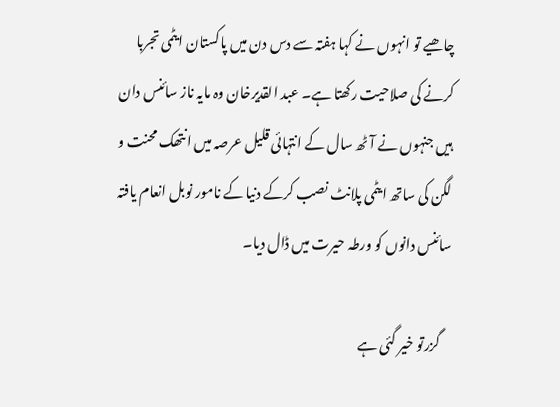چاھیے تو انہوں نے کہا ہفتہ سے دس دن میں پاکستان ایٹمی تجربا کرنے کی صلاحیت رکھتا ہے۔ عبد القدیرخان وہ مایہ ناز سائنس دان ہیں جنہوں نے آٹھ سال کے انتہائی قلیل عرصہ میں انتھک محنت و لگن کی ساتھ ایٹمی پلانٹ نصب کرکے دنیا کے نامور نوبل انعام یافتہ سائنس دانوں کو ورطہ حیرت میں ڈال دیا۔

    گزرتو خیر گئی ہے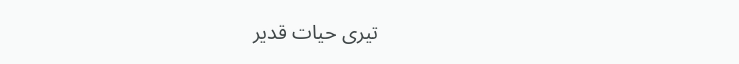تیری حیات قدیر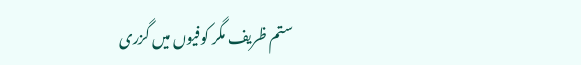ستم ظریف مگر کوفیوں میں گزری